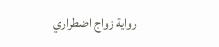رواية زواج اضطراري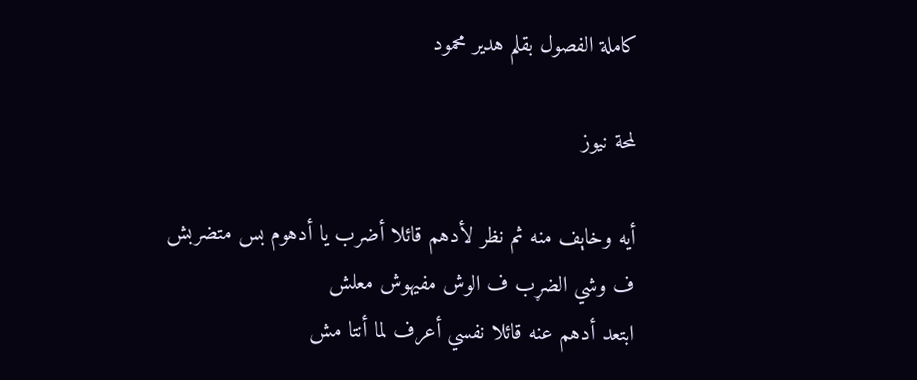كاملة الفصول بقلم هدير محمود

لمحة نيوز

أيه وخاېف منه ثم نظر لأدهم قائلا أضرب يا أدهوم بس متضربش ف وشي الضړب ف الوش مفيهوش معلش
ابتعد أدهم عنه قائلا نفسي أعرف لما أنتا مش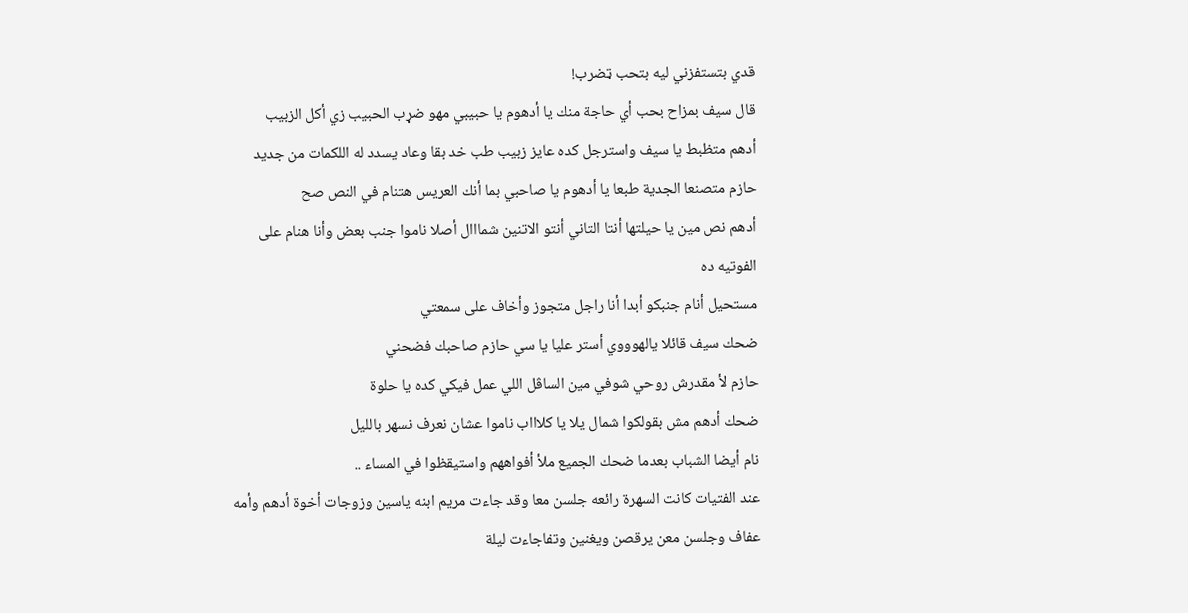قدي بتستفزني ليه بتحب ټضرب!
قال سيف بمزاح بحب أي حاجة منك يا أدهوم يا حبيبي مهو ضړب الحبيب زي أكل الزبيب
أدهم متظبط يا سيف واسترجل كده عايز زبيب طب خد بقا وعاد يسدد له اللكمات من جديد
حازم متصنعا الجدية طبعا يا أدهوم يا صاحبي بما أنك العريس هتنام في النص صح
أدهم نص مين يا حيلتها أنتا التاني أنتو الاتنين شمااال أصلا ناموا جنب بعض وأنا هنام على الفوتيه ده
مستحيل أنام جنبكو أبدا أنا راجل متجوز وأخاف على سمعتي
ضحك سيف قائلا يالهوووي أستر عليا يا سي حازم صاحبك فضحني
حازم لأ مقدرش روحي شوفي مين الساڤل اللي عمل فيكي كده يا حلوة
ضحك أدهم مش بقولكوا شمال يلا يا كلاااب ناموا عشان نعرف نسهر بالليل
نام أيضا الشباب بعدما ضحك الجميع ملأ أفواههم واستيقظوا في المساء ..
عند الفتيات كانت السهرة رائعه جلسن معا وقد جاءت مريم ابنه ياسين وزوجات أخوة أدهم وأمه عفاف وجلسن معن يرقصن ويغنين وتفاجاءت ليلة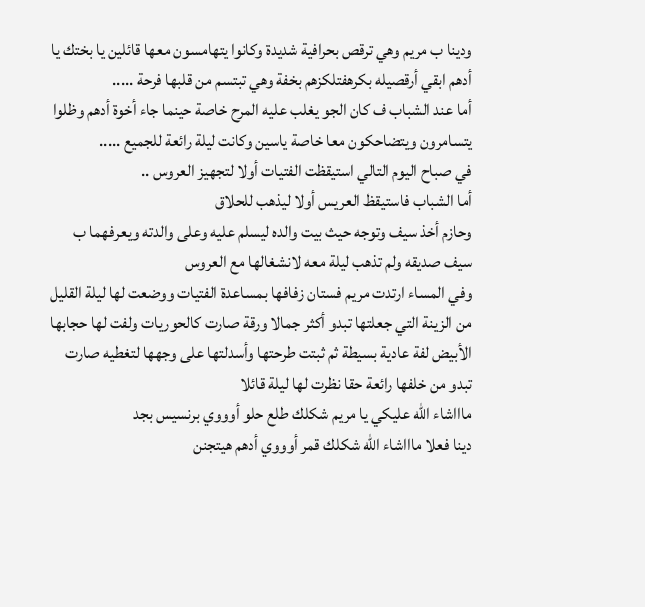ودينا ب مريم وهي ترقص بحرافية شديدة وكانوا يتهامسون معها قائلين يا بختك يا أدهم ابقي أرقصيله بكرهفتلكزهم بخفة وهي تبتسم من قلبها فرحة .....
أما عند الشباب ف كان الجو يغلب عليه المرح خاصة حينما جاء أخوة أدهم وظلوا يتسامرون ويتضاحكون معا خاصة ياسين وكانت ليلة رائعة للجميع .....
في صباح اليوم التالي استيقظت الفتيات أولا لتجهيز العروس ..
أما الشباب فاستيقظ العريس أولا ليذهب للحلاق
وحازم أخذ سيف وتوجه حيث بيت والده ليسلم عليه وعلى والدته ويعرفهما ب سيف صديقه ولم تذهب ليلة معه لانشغالها مع العروس
وفي المساء ارتدت مريم فستان زفافها بمساعدة الفتيات ووضعت لها ليلة القليل من الزينة التي جعلتها تبدو أكثر جمالا ورقة صارت كالحوريات ولفت لها حجابها الأبيض لفة عادية بسيطة ثم ثبتت طرحتها وأسدلتها على وجهها لتغطيه صارت تبدو من خلفها رائعة حقا نظرت لها ليلة قائلا
ماااشاء الله عليكي يا مريم شكلك طلع حلو أوووي برنسيس بجد
دينا فعلا ماااشاء الله شكلك قمر أوووي أدهم هيتجنن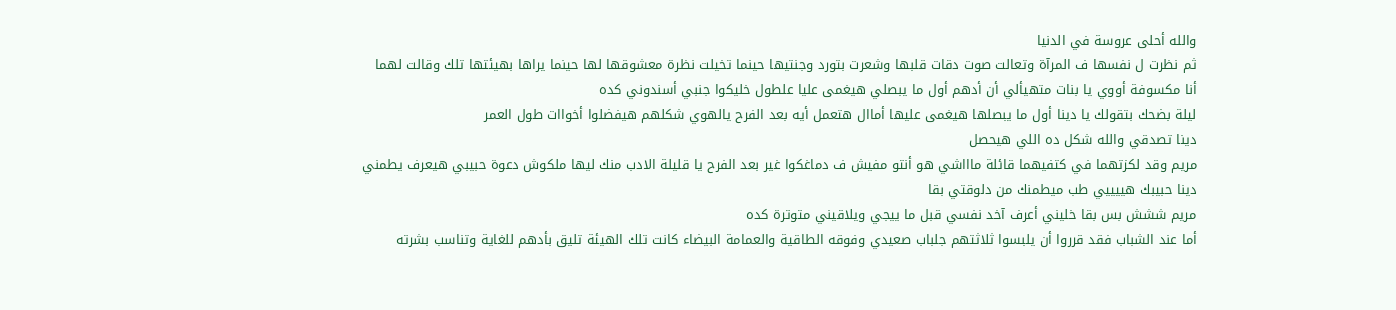والله أحلى عروسة في الدنيا
ثم نظرت ل نفسها ف المرآة وتعالت صوت دقات قلبها وشعرت بتورد وجنتيها حينما تخيلت نظرة معشوقها لها حينما يراها بهيئتها تلك وقالت لهما
أنا مكسوفة أووي يا بنات متهيألي أن أدهم أول ما يبصلي هيغمى عليا علطول خليكوا جنبي أسندوني كده
ليلة بضحك بتقولك يا دينا أول ما يبصلها هيغمى عليها أماال هتعمل أيه بعد الفرح يالهوي شكلهم هيفضلوا أخواات طول العمر
دينا تصدقي والله شكل ده اللي هيحصل
مريم وقد لكزتهما في كتفيهما قائلة ماااشي هو أنتو مفيش ف دماغكوا غير بعد الفرح يا قليلة الادب منك ليها ملكوش دعوة حبيبي هيعرف يطمني
دينا حبيبك هييييي طب ميطمنك من دلوقتي بقا
مريم ششش بس بقا خليني أعرف آخد نفسي قبل ما ييجي ويلاقيني متوترة كده
أما عند الشباب فقد قرروا أن يلبسوا ثلاثتهم جلباب صعيدي وفوقه الطاقية والعمامة البيضاء كانت تلك الهيئة تليق بأدهم للغاية وتناسب بشرته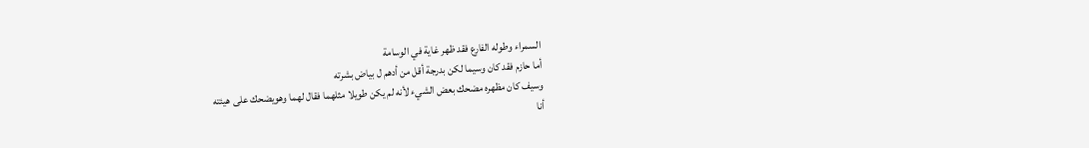السمراء وطوله الفارع فقد ظهر غاية في الوسامة
أما حازم فقد كان وسيما لكن بدرجة أقل من أدهم ل بياض بشرته
وسيف كان مظهره مضحك بعض الشيء لأنه لم يكن طويلا مثلهما فقال لهما وهويضحك على هيئته
أنا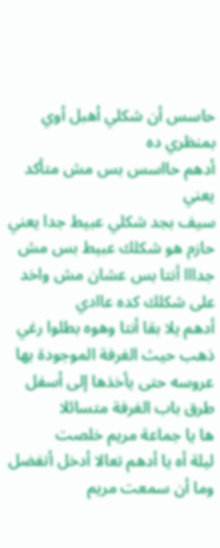حاسس أن شكلي أهبل أوي بمنظري ده
أدهم حااسس بس مش متأكد يعني
سيف بجد شكلي عبيط جدا يعني
حازم هو شكلك عبيط بس مش جدااا أنتا بس عشان مش واخد على شكلك كده عاادي
أدهم يلا بقا أنتا وهوه بطلوا رغي
ذهب حيث الغرفة الموجودة بها عروسه حتى يأخذها إلى أسفل طرق باب الغرفة متسائلا
ها يا جماعة مريم خلصت
ليلة أه يا أدهم تعالا أدخل أتفضل
وما أن سمعت مريم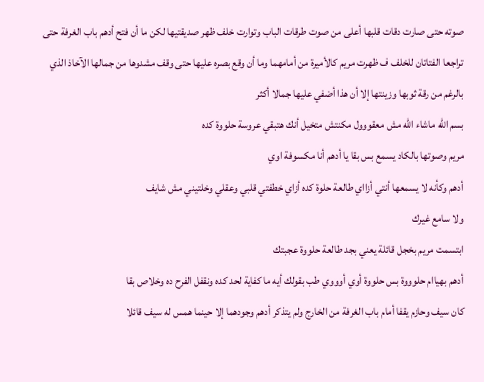صوته حتى صارت دقات قلبها أعلى من صوت طرقات الباب وتوارت خلف ظهر صديقتيها لكن ما أن فتح أدهم باب الغرفة حتى تراجعا الفتاتان للخلف ف ظهرت مريم كالأميرة من أمامهما وما أن وقع بصره عليها حتى وقف مشدوها من جمالها الآخاذ الذي بالرغم من رقة ثوبها وزينتها إلا أن هذا أضفي عليها جمالا أكثر
بسم الله ماشاء الله مش معقووول مكنتش متخيل أنك هتبقي عروسة حلووة كده
مريم وصوتها بالكاد يسمع بس بقا يا أدهم أنا مكسوفة اوي
أدهم وكأنه لا يسمعها أنتي أزااي طالعة حلوة كده أزاي خطفتي قلبي وعقلي وخلتيني مش شايف
ولا سامع غيرك
ابتسمت مريم بخجل قائلة يعني بجد طالعة حلووة عجبتك
أدهم بهياام حلوووة بس حلووة أوي أوووي طب بقولك أيه ما كفاية لحد كده ونقفل الفرح ده وخلاص بقا
كان سيف وحازم يقفا أمام باب الغرفة من الخارج ولم يتذكر أدهم وجودهما إلا حينما همس له سيف قائلا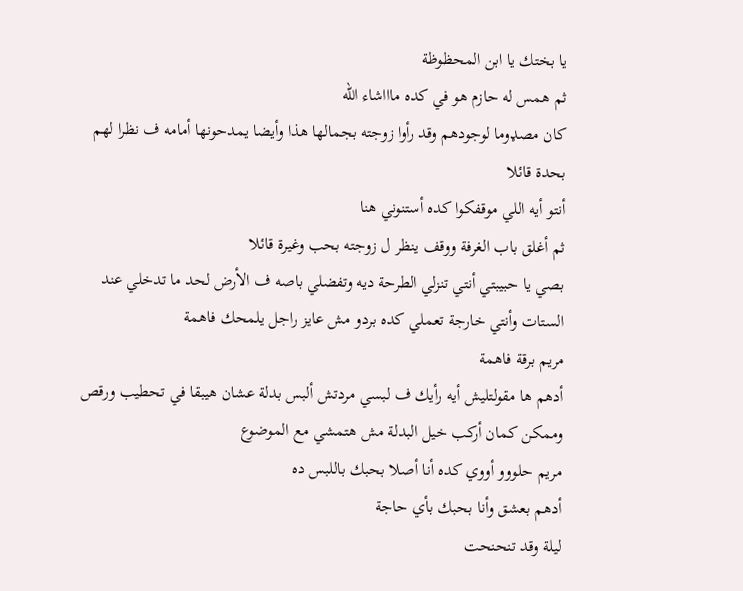يا بختك يا ابن المحظوظة
ثم همس له حازم هو في كده ماااشاء الله
كان مصډوما لوجودهم وقد رأوا زوجته بجمالها هذا وأيضا يمدحونها أمامه ف نظرا لهم بحدة قائلا
أنتو أيه اللي موقفكوا كده أستنوني هنا
ثم أغلق باب الغرفة ووقف ينظر ل زوجته بحب وغيرة قائلا
بصي يا حبيبتي أنتي تنزلي الطرحة ديه وتفضلي باصه ف الأرض لحد ما تدخلي عند الستات وأنتي خارجة تعملي كده بردو مش عايز راجل يلمحك فاهمة
مريم برقة فاهمة
أدهم ها مقولتليش أيه رأيك ف لبسي مردتش ألبس بدلة عشان هيبقا في تحطيب ورقص وممكن كمان أركب خيل البدلة مش هتمشي مع الموضوع
مريم حلووو أووي كده أنا أصلا بحبك باللبس ده
أدهم بعشق وأنا بحبك بأي حاجة
ليلة وقد تنحنحت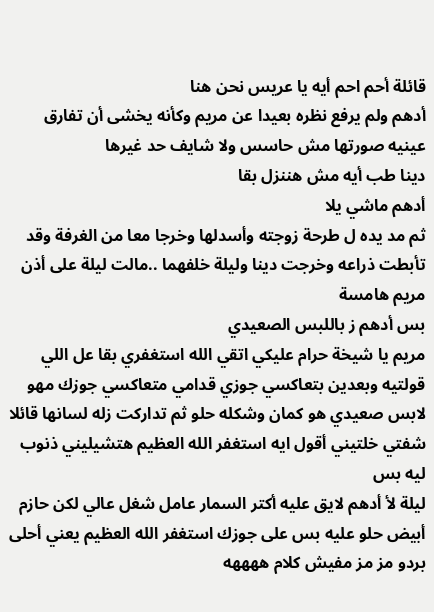قائلة أحم احم أيه يا عريس نحن هنا
أدهم ولم يرفع نظره بعيدا عن مريم وكأنه يخشى أن تفارق عينيه صورتها مش حاسس ولا شايف حد غيرها
دينا طب أيه مش هننزل بقا
أدهم ماشي يلا
ثم مد يده ل طرحة زوجته وأسدلها وخرجا معا من الغرفة وقد تأبطت ذراعه وخرجت دينا وليلة خلفهما ..مالت ليلة على أذن مريم هامسة
بس أدهم ز باللبس الصعيدي
مريم يا شيخة حرام عليكي اتقي الله استغفري بقا عل اللي قولتيه وبعدين بتعاكسي جوزي قدامي متعاكسي جوزك مهو لابس صعيدي هو كمان وشكله حلو ثم تداركت زله لسانها قائلا شفتي خلتيني أقول ايه استغفر الله العظيم هتشيليني ذنوب ليه بس
ليلة لأ أدهم لايق عليه أكتر السمار عامل شغل عالي لكن حازم أبيض حلو عليه بس على جوزك استغفر الله العظيم يعني أحلى بردو مز مز مفيش كلام ههههه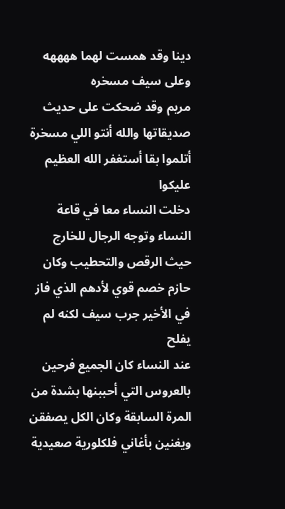دينا وقد همست لهما ههههه وعلى سيف مسخره
مريم وقد ضحكت على حديث صديقاتها والله أنتو اللي مسخرة أتلموا بقا أستغفر الله العظيم عليكوا
دخلت النساء معا في قاعة النساء وتوجه الرجال للخارج حيث الرقص والتحطيب وكان حازم خصم قوي لأدهم الذي فاز في الأخير جرب سيف لكنه لم يفلح
عند النساء كان الجميع فرحين بالعروس التي أحببنها بشدة من المرة السابقة وكان الكل يصفقن ويغنين بأغاني فلكلورية صعيدية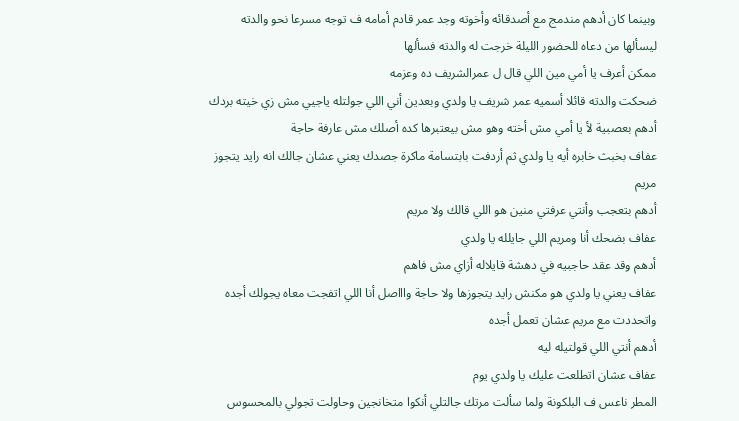وبينما كان أدهم مندمج مع أصدقائه وأخوته وجد عمر قادم أمامه ف توجه مسرعا نحو والدته ليسألها من دعاه للحضور الليلة خرجت له والدته فسألها
ممكن أعرف يا أمي مين اللي قال ل عمرالشريف ده وعزمه
ضحكت والدته قائلا أسميه عمر شريف يا ولدي وبعدين أني اللي جولتله ياجيي مش زي خيته بردك
أدهم بعصبية لأ يا أمي مش أخته وهو مش بيعتبرها كده أصلك مش عارفة حاجة
عفاف بخبث خابره أيه يا ولدي ثم أردفت بابتسامة ماكرة جصدك يعني عشان جالك انه رايد يتجوز مريم
أدهم بتعجب وأنتي عرفتي منين هو اللي قالك ولا مريم
عفاف بضحك أنا ومريم اللي جايلله يا ولدي
أدهم وقد عقد حاجبيه في دهشة قايلاله أزاي مش فاهم
عفاف يعني يا ولدي هو مكنش رايد يتجوزها ولا حاجة واااصل أنا اللي اتفجت معاه يجولك أجده واتحددت مع مريم عشان تعمل أجده
أدهم أنتي اللي قولتيله ليه
عفاف عشان اتطلعت عليك يا ولدي يوم
المطر ناعس ف البلكونة ولما سألت مرتك جالتلي أنكوا متخانجين وحاولت تجولي بالمحسوس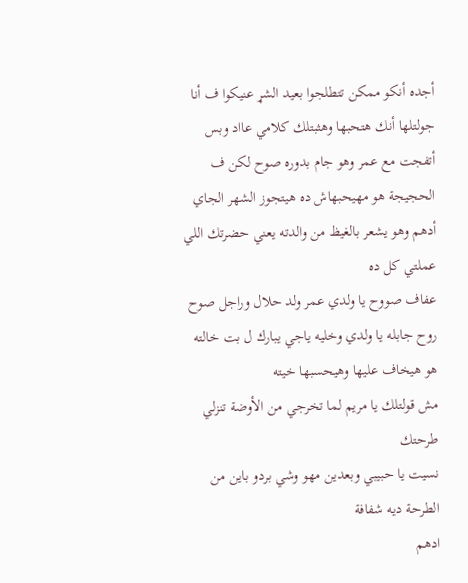أجده أنكو ممكن تتطلجوا بعيد الشړ عنيكوا ف أنا جولتلها أنك هتحبها وهثبتلك كلامي عااد وبس أتفجت مع عمر وهو جام بدوره صوح لكن ف الحجيجة هو مهيحبهاش ده هيتجوز الشهر الجاي
أدهم وهو يشعر بالغيظ من والدته يعني حضرتك اللي عملتي كل ده
عفاف صووح يا ولدي عمر ولد حلال وراجل صوح روح جابله يا ولدي وخليه ياجي يبارك ل بت خالته
هو هيخاف عليها وهيحسبها خيته
مش قولتلك يا مريم لما تخرجي من الأوضة تنزلي طرحتك
نسيت يا حبيبي وبعدين مهو وشي بردو باين من الطرحة ديه شفافة
ادهم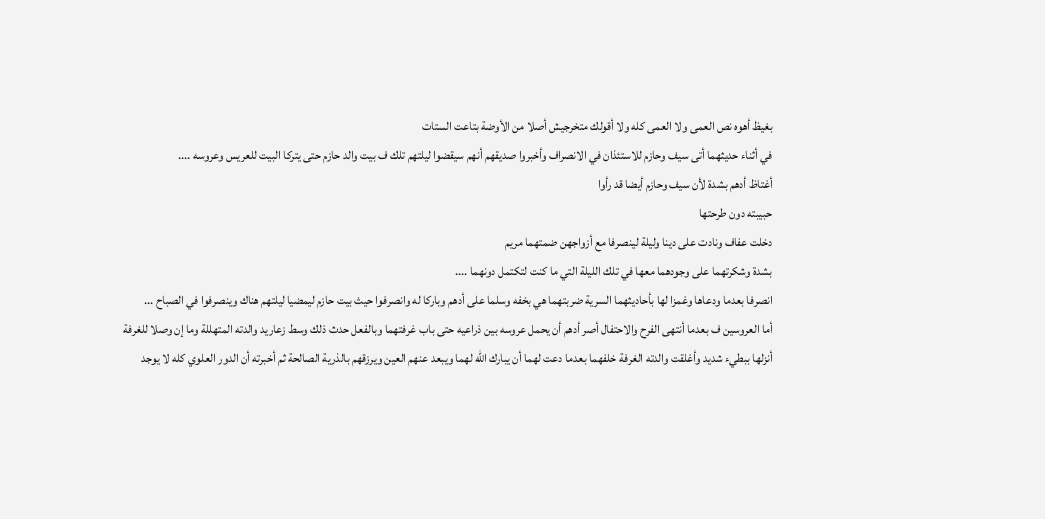بغيظ أهوه نص العمى ولا العمى كله ولا أقولك متخرجيش أصلا من الأوضة بتاعت الستات
في أثناء حديثهما أتى سيف وحازم للاستئذان في الانصراف وأخبروا صديقهم أنهم سيقضوا ليلتهم تلك ف بيت والد حازم حتى يتركا البيت للعريس وعروسه ....
أغتاظ أدهم بشدة لأن سيف وحازم أيضا قد رأوا
حبيبته دون طرحتها
دخلت عفاف ونادت على دينا وليلة لينصرفا مع أزواجهن ضمتهما مريم
بشدة وشكرتهما على وجودهما معها في تلك الليلة التي ما كنت لتكتمل دونهما ....
انصرفا بعدما ودعاها وغمزا لها بأحاديثهما السرية ضربتهما هي بخفه وسلما على أدهم وباركا له وانصرفوا حيث بيت حازم ليمضيا ليلتهم هناك وينصرفوا في الصباح ...
أما العروسين ف بعدما أنتهى الفرح والاحتفال أصر أدهم أن يحمل عروسه بين ذراعيه حتى باب غرفتهما وبالفعل حدث ذلك وسط زعاريد والدته المتهللة وما إن وصلا للغرفة أنزلها ببطيء شديد وأغلقت والدته الغرفة خلفهما بعدما دعت لهما أن يبارك الله لهما ويبعد عنهم العين ويرزقهم بالذرية الصالحة ثم أخبرته أن الدور العلوي كله لا يوجد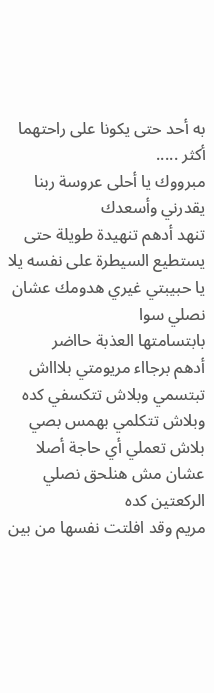به أحد حتى يكونا على راحتهما أكثر .....
مبرووك يا أحلى عروسة ربنا يقدرني وأسعدك
تنهد أدهم تنهيدة طويلة حتى يستطيع السيطرة على نفسه يلا يا حبيبتي غيري هدومك عشان نصلي سوا
بابتسامتها العذبة حااضر
أدهم برجااء مريومتي بلاااش تبتسمي وبلاش تتكسفي كده وبلاش تتكلمي بهمس بصي بلاش تعملي أي حاجة أصلا عشان مش هنلحق نصلي الركعتين كده
مريم وقد افلتت نفسها من بين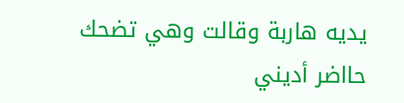يديه هاربة وقالت وهي تضحك حااضر أديني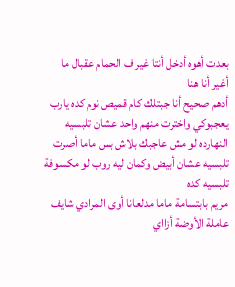بعدت أهوه أدخل أنتا غير ف الحمام عقبال ما أغير أنا هنا
أدهم صحيح أنا جبتلك كام قميص نوم كده يارب يعجبوكي واخترت منهم واحد عشان تلبسيه النهارده لو مش عاجبك بلاش بس ماما أصرت تلبسيه عشان أبيض وكمان ليه روب لو مكسوفة تلبسيه كده
مريم بابتسامة ماما مدلعانا أوى المرادي شايف عاملة الأوضة أزااي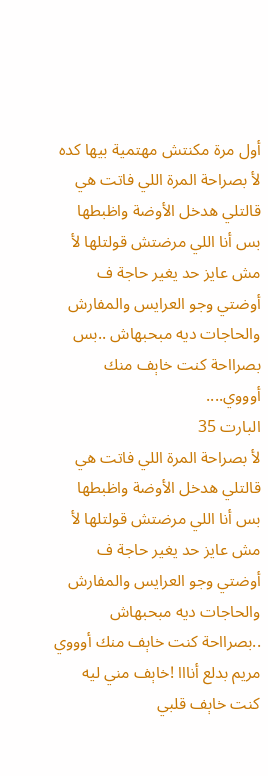أول مرة مكنتش مهتمية بيها كده
لأ بصراحة المرة اللي فاتت هي قالتلي هدخل الأوضة واظبطها بس أنا اللي مرضتش قولتلها لأ مش عايز حد يغير حاجة ف أوضتي وجو العرايس والمفارش والحاجات ديه مبحبهاش ..بس بصرااحة كنت خاېف منك أوووي....
البارت 35
لأ بصراحة المرة اللي فاتت هي قالتلي هدخل الأوضة واظبطها بس أنا اللي مرضتش قولتلها لأ مش عايز حد يغير حاجة ف أوضتي وجو العرايس والمفارش والحاجات ديه مبحبهاش ..بصرااحة كنت خاېف منك أوووي
مريم بدلع أنااا !خاېف مني ليه
كنت خاېف قلبي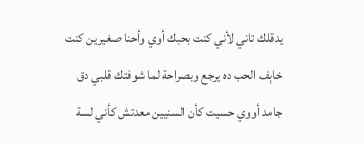يدقلك تاني لأني كنت بحبك أوي وأحنا صغيرين كنت خاېف الحب ده يرجع وبصراحة لما شوفتك قلبي دق جامد أووي حسيت كأن السنيين معدتش كأني لسة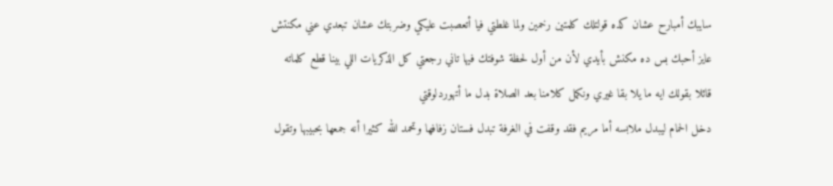سايبك أمبارح عشان كده قولتلك كلمتين رخمين ولما غلطتي فيا أتعصبت عليكي وضربتك عشان تبعدي عني مكنتش عايز أحبك بس ده مكنش بأيدي لأن من أول لحظة شوفتك فيها تاني رجعتي كل الذكريات اللي بينا قطع كلماته قائلا بقولك ايه ما يلا بقا غيري ونكمل كلامنا بعد الصلاة بدل ما أتهوردلوقتي
دخل الحمام ليبدل ملابسه أما مريم فقد وقفت في الغرفة تبدل فستان زفافها وتحمد الله كثيرا أنه جمعها بحبيبها وتقول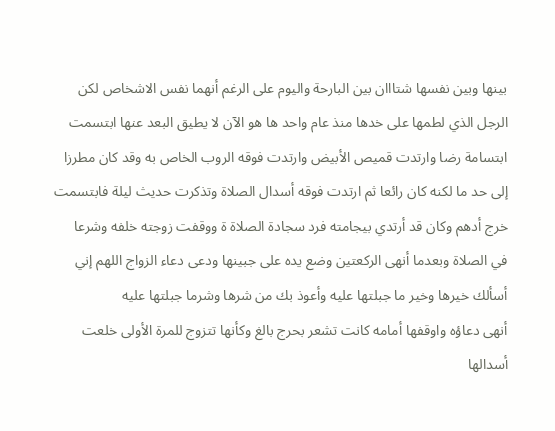بينها وبين نفسها شتااان بين البارحة واليوم على الرغم أنهما نفس الاشخاص لكن الرجل الذي لطمھا على خدها منذ عام واحد ها هو الآن لا يطيق البعد عنها ابتسمت ابتسامة رضا وارتدت قميص الأبيض وارتدت فوقه الروب الخاص به وقد كان مطرزا إلى حد ما لكنه كان رائعا ثم ارتدت فوقه أسدال الصلاة وتذكرت حديث ليلة فابتسمت خرج أدهم وكان قد أرتدي بيجامته فرد سجادة الصلاة ة ووقفت زوجته خلفه وشرعا في الصلاة وبعدما أنهى الركعتين وضع يده على جبينها ودعى دعاء الزواج اللهم إني أسألك خيرها وخير ما جبلتها عليه وأعوذ بك من شرها وشرما جبلتها عليه
أنهى دعاؤه واوقفها أمامه كانت تشعر بحرج بالغ وكأنها تتزوج للمرة الأولى خلعت أسدالها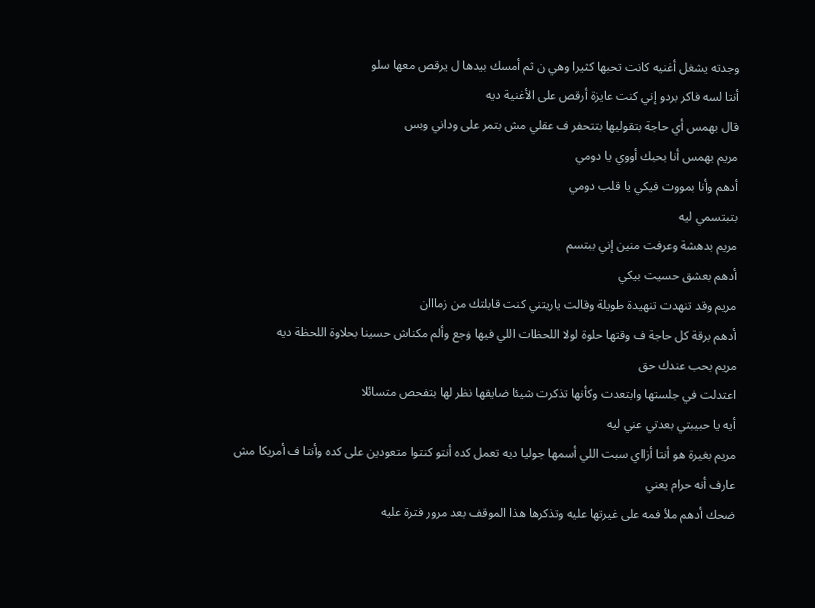وجدته يشغل أغنيه كانت تحبها كثيرا وهي ن ثم أمسك بيدها ل يرقص معها سلو
أنتا لسه فاكر بردو إني كنت عايزة أرقص على الأغنية ديه
قال بهمس أي حاجة بتقوليها بتتحفر ف عقلي مش بتمر على وداني وبس
مريم بهمس أنا بحبك أووي يا دومي
أدهم وأنا بمووت فيكي يا قلب دومي
بتبتسمي ليه
مريم بدهشة وعرفت منين إني ببتسم
أدهم بعشق حسيت بيكي
مريم وقد تنهدت تنهيدة طويلة وقالت ياريتني كنت قابلتك من زمااان
أدهم برقة كل حاجة ف وقتها حلوة لولا اللحظات اللي فيها ۏجع وألم مكناش حسينا بحلاوة اللحظة ديه
مريم بحب عندك حق
اعتدلت في جلستها وابتعدت وكأنها تذكرت شيئا ضايقها نظر لها بتفحص متسائلا
أيه يا حبيبتي بعدتي عني ليه
مريم بغيرة هو أنتا أزااي سبت اللي أسمها جوليا ديه تعمل كده أنتو كنتوا متعودين على كده وأنتا ف أمريكا مش عارف أنه حرام يعني
ضحك أدهم ملأ فمه على غيرتها عليه وتذكرها هذا الموقف بعد مرور فترة عليه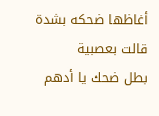أغاظها ضحكه بشدة
قالت بعصبية
بطل ضحك يا أدهم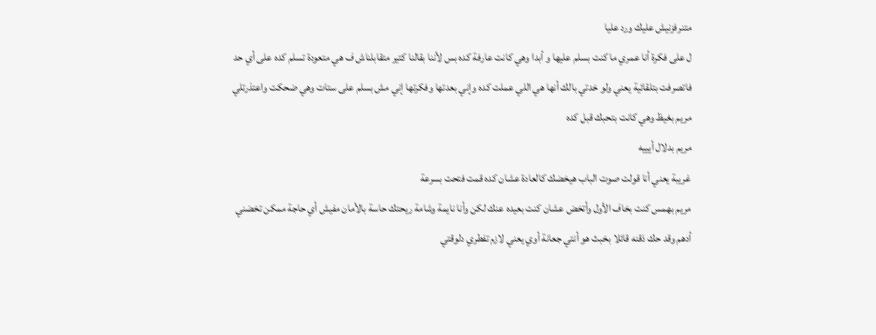متنرفزنيش عليك ورد عليا
ل على فكرة أنا عمري ما كنت بسلم عليها و أبدا وهي كانت عارفة كده بس لأننا بقالنا كتير متقابلناش ف هي متعودة تسلم كده على أي حد فاتصرفت بتلقائية يعني ولو خدتي بالك أنها هي اللي عملت كده وإني بعدتها وفكرتها إني مش بسلم على ستات وهي ضحكت واعتذرتلي
مريم بغيظ وهي كانت بتحبك قبل كده
مريم بدلال أيييه
غريبة يعني أنا قولت صوت الباب هيخضك كالعادة عشان كده قمت فتحت بسرعة
مريم بهمس كنت بخاف الأول وأتخض عشان كنت بعيده عنك لكن وأنا نايمة وشامة ريحتك حاسة بالأمان مفيش أي حاجة ممكن تخضني
أدهم وقد حك ذقنه قائلا بخبث هو أنتي جعانة أوي يعني لازم تفطري دلوقتي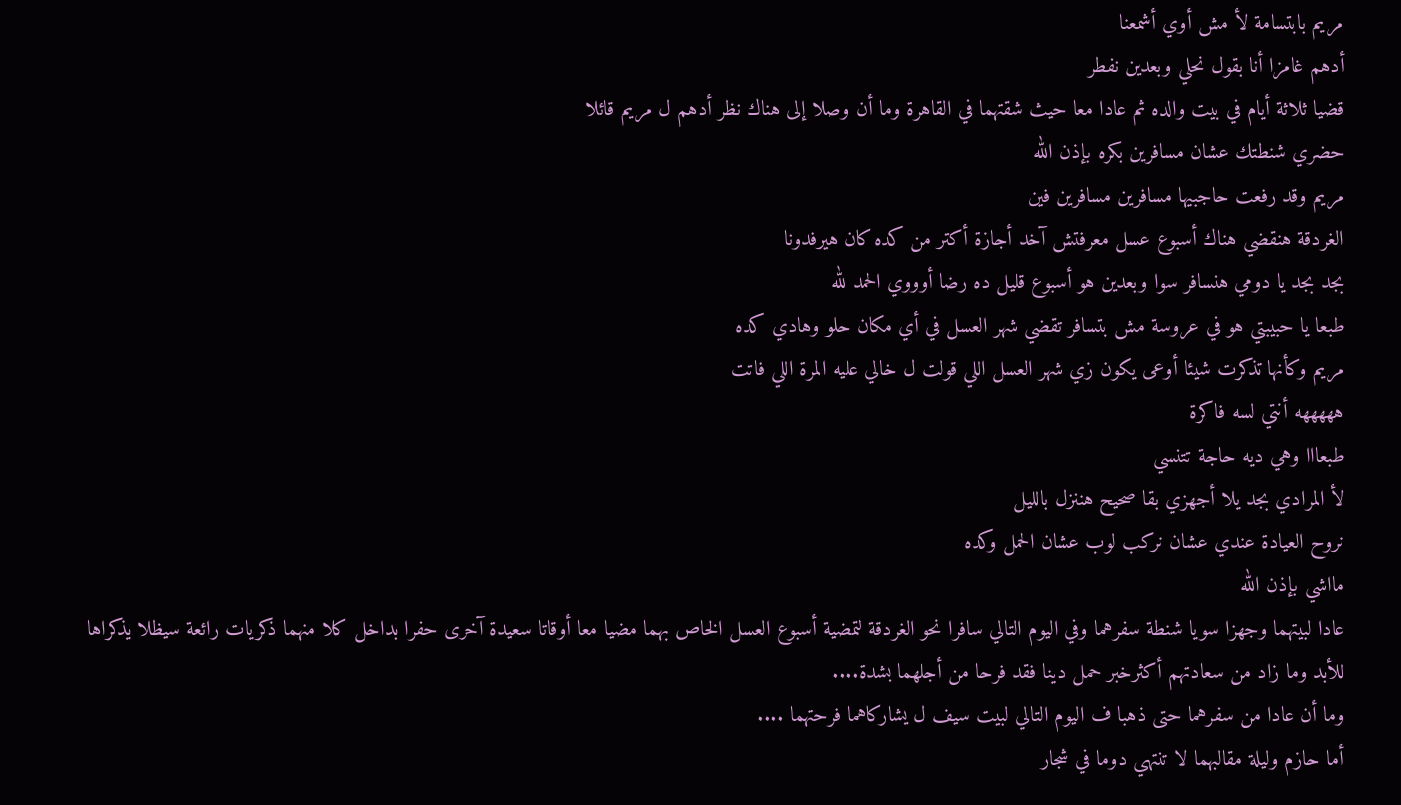مريم بابتسامة لأ مش أوي أشمعنا
أدهم غامزا أنا بقول نحلي وبعدين نفطر
قضيا ثلاثة أيام في بيت والده ثم عادا معا حيث شقتهما في القاهرة وما أن وصلا إلى هناك نظر أدهم ل مريم قائلا
حضري شنطتك عشان مسافرين بكره بإذن الله
مريم وقد رفعت حاجبيها مسافرين مسافرين فين
الغردقة هنقضي هناك أسبوع عسل معرفتش آخد أجازة أكتر من كده كان هيرفدونا
بجد بجد يا دومي هنسافر سوا وبعدين هو أسبوع قليل ده رضا أوووي الحمد لله
طبعا يا حبيبتي هو في عروسة مش بتسافر تقضي شهر العسل في أي مكان حلو وهادي كده
مريم وكأنها تذكرت شيئا أوعى يكون زي شهر العسل اللي قولت ل خالي عليه المرة اللي فاتت
هههههه أنتي لسه فاكرة
طبعااا وهي ديه حاجة تتنسي
لأ المرادي بجد يلا أجهزي بقا صحيح هننزل بالليل
نروح العيادة عندي عشان نركب لوب عشان الحمل وكده
مااشي بإذن الله
عادا لبيتهما وجهزا سويا شنطة سفرهما وفي اليوم التالي سافرا نحو الغردقة لتمضية أسبوع العسل الخاص بهما مضيا معا أوقاتا سعيدة آخرى حفرا بداخل كلا منهما ذكريات رائعة سيظلا يذكراها للأبد وما زاد من سعادتهم أكثرخبر حمل دينا فقد فرحا من أجلهما بشدة....
وما أن عادا من سفرهما حتى ذهبا ف اليوم التالي لبيت سيف ل يشاركاهما فرحتهما ....
أما حازم وليلة مقالبهما لا تنتهي دوما في شجار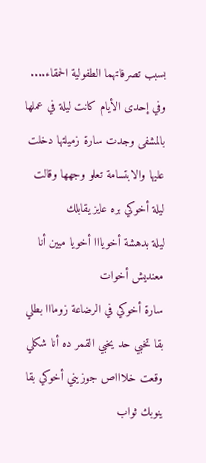بسبب تصرفاتهما الطفولية الحمقاء....
وفي إحدى الأيام كانت ليلة في عملها بالمشفى وجدت سارة زميلتها دخلت عليها والابتسامة تعلو وجهها وقالت
ليلة أخوكي بره عايز يقابلك
ليلة بدهشة أخويااا أخويا ميين أنا معنديش أخوات
سارة أخوكي في الرضاعة زومااا بطلي بقا تخبي حد يخبي القمر ده أنا شكلي وقعت خلاااص جوزيني أخوكي بقا ينوبك ثواب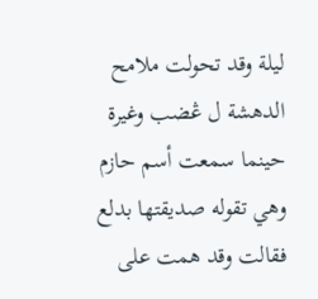ليلة وقد تحولت ملامح الدهشة ل ڠضب وغيرة حينما سمعت أسم حازم وهي تقوله صديقتها بدلع فقالت وقد همت على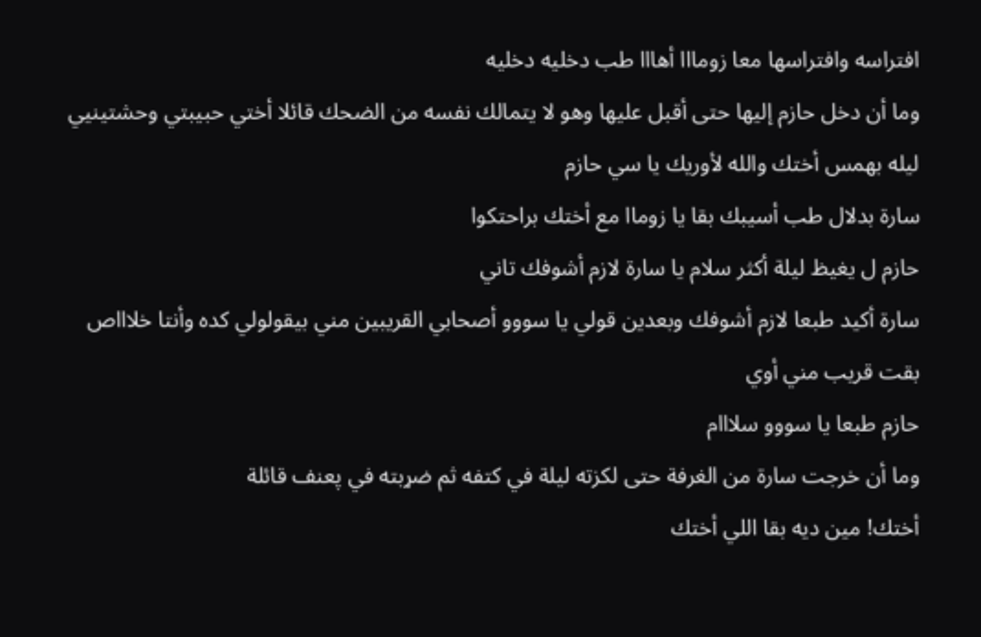افتراسه وافتراسها معا زومااا أهااا طب دخليه دخليه
وما أن دخل حازم إليها حتى أقبل عليها وهو لا يتمالك نفسه من الضحك قائلا أختي حبيبتي وحشتينيي
ليله بهمس أختك والله لأوريك يا سي حازم
سارة بدلال طب أسيبك بقا يا زوماا مع أختك براحتكوا
حازم ل يغيظ ليلة أكثر سلام يا سارة لازم أشوفك تاني
سارة أكيد طبعا لازم أشوفك وبعدين قولي يا سووو أصحابي القريبين مني بيقولولي كده وأنتا خلاااص بقت قريب مني أوي
حازم طبعا يا سووو سلااام
وما أن خرجت سارة من الغرفة حتى لكزته ليلة في كتفه ثم ضړبته في پعنف قائلة
أختك! مين ديه بقا اللي أختك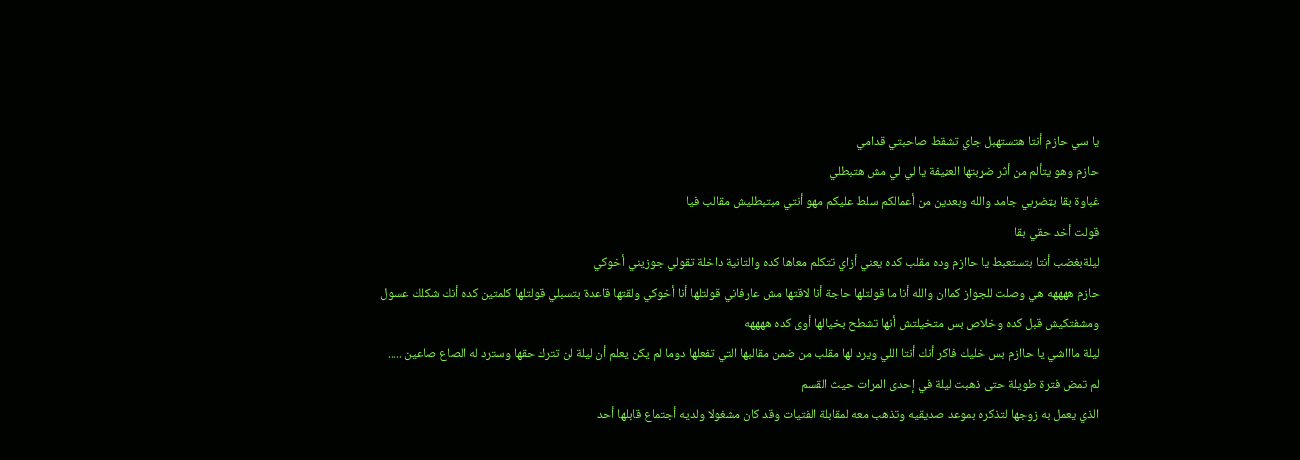يا سي حازم أنتا هتستهبل جاي تشقط صاحبتي قدامي
حازم وهو يتألم من أثر ضړبتها العڼيفة يا لي لي مش هتبطلي
غباوة بقا بټضربي جامد والله وبعدين من أعمالكم سلط عليكم مهو أنتي مبتبطليش مقالب فيا
قولت أخد حقي بقا
ليلةبغضب أنتا بتستعبط يا حاازم وده مقلب كده يعني أزاي تتكلم معاها كده والتانية داخلة تقولي جوزيني أخوكي
حازم ههههه هي وصلت للجواز كماان والله أنا ما قولتلها حاجة أنا لاقتها مش عارفاني قولتلها أنا أخوكي ولقتها قاعدة بتسبلي قولتلها كلمتين كده أنك شكلك عسول ومشفتكيش قبل كده وخلاص بس متخيلتش أنها تشطح بخيالها أوى كده ههههه
ليلة ماااشي يا حاازم بس خليك فاكر أنك أنتا اللي ويرد لها مقلب من ضمن مقالبها التي تفعلها دوما لم يكن يعلم أن ليلة لن تترك حقها وسترد له الصاع صاعين .....
لم تمض فترة طويلة حتى ذهبت ليلة في إحدى المرات حيث القسم
الذي يعمل به زوجها لتذكره بموعد صديقيه وتذهب معه لمقابلة الفتيات وقد كان مشغولا ولديه أجتماع قابلها أحد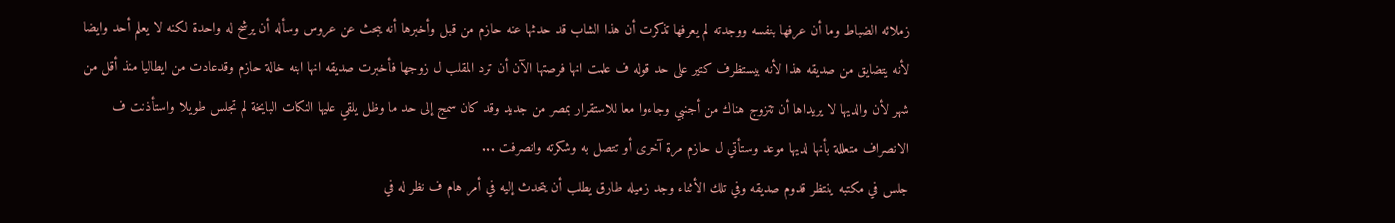زملائه الضباط وما أن عرفها بنفسه ووجدته لم يعرفها تذكرت أن هذا الشاب قد حدثها عنه حازم من قبل وأخبرها أنه يبحث عن عروس وسأله أن يرشح له واحدة لكنه لا يعلم أحد وايضا لأنه يتضايق من صديقه هذا لأنه بيستظرف كتير على حد قوله ف علمت انها فرصتها الآن أن ترد المقلب ل زوجها فأخبرت صديقه انها ابنه خالة حازم وقدعادت من ايطاليا منذ أقل من شهر لأن والديها لا يريداها أن تتزوج هناك من أجنبي وجاءوا معا للاستقرار بمصر من جديد وقد كان سمج إلى حد ما وظل يلقي عليها النكات البايخة لم تجلس طويلا واستأذنت ف الانصراف متعللة بأنها لديها موعد وستأتي ل حازم مرة آخرى أو تتصل به وشكرته وانصرفت ...
جلس في مكتبه ينتظر قدوم صديقه وفي تلك الأثناء وجد زميله طارق يطلب أن يتحدث إليه في أمر هام ف نظر له في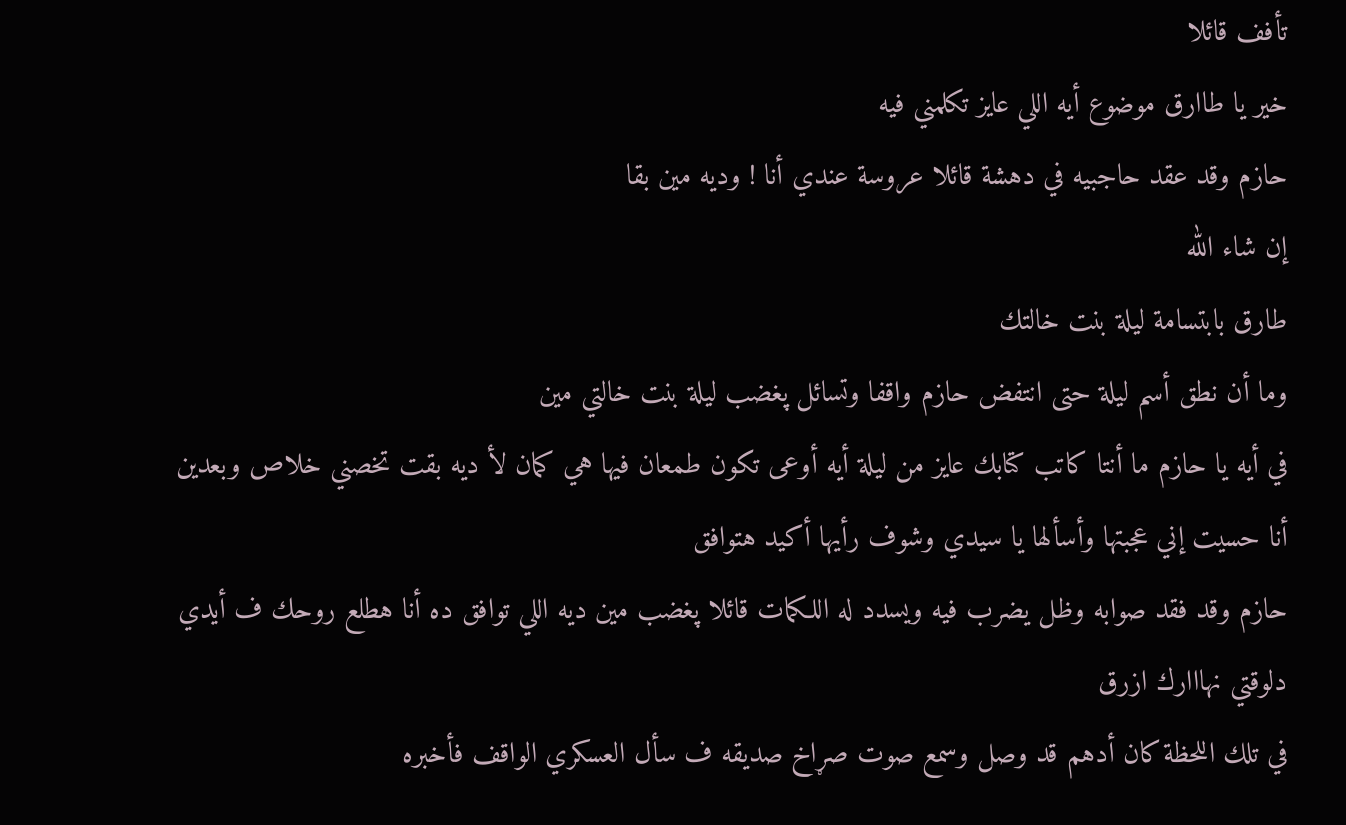تأفف قائلا
خير يا طاارق موضوع أيه اللي عايز تكلمني فيه
حازم وقد عقد حاجبيه في دهشة قائلا عروسة عندي أنا ! وديه مين بقا
إن شاء الله
طارق بابتسامة ليلة بنت خالتك
وما أن نطق أسم ليلة حتى انتفض حازم واقفا وتسائل پغضب ليلة بنت خالتي مين
في أيه يا حازم ما أنتا كاتب كتابك عايز من ليلة أيه أوعى تكون طمعان فيها هي كمان لأ ديه بقت تخصني خلاص وبعدين أنا حسيت إني عجبتها وأسألها يا سيدي وشوف رأيها أكيد هتوافق
حازم وقد فقد صوابه وظل يضرب فيه ويسدد له اللكمات قائلا پغضب مين ديه اللي توافق ده أنا هطلع روحك ف أيدي
دلوقتي نهااارك ازرق
في تلك اللحظة كان أدهم قد وصل وسمع صوت صړاخ صديقه ف سأل العسكري الواقف فأخبره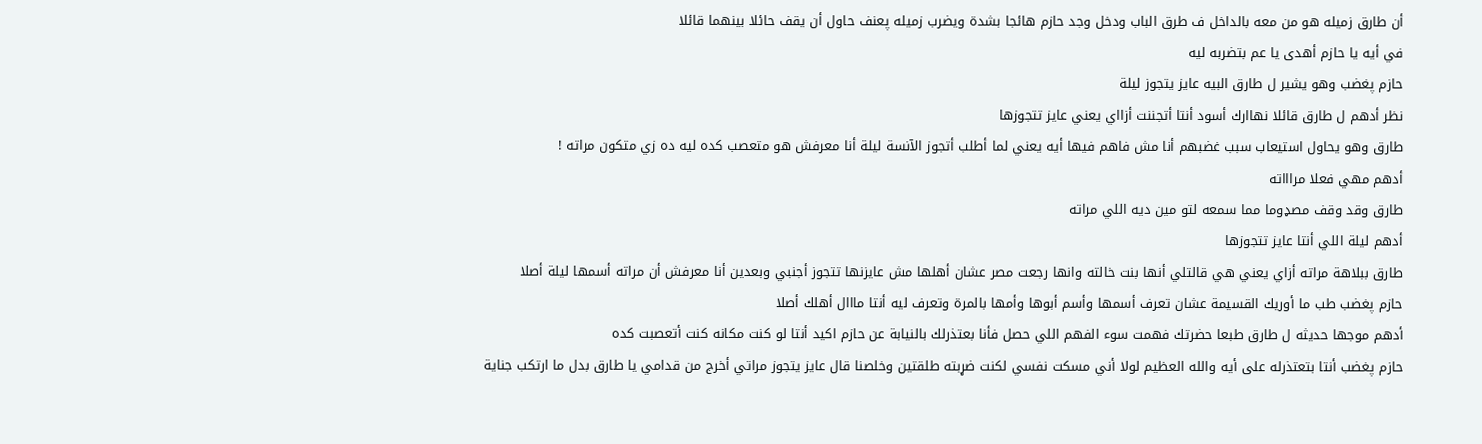أن طارق زميله هو من معه بالداخل ف طرق الباب ودخل وجد حازم هائجا بشدة ويضرب زميله پعنف حاول أن يقف حائلا بينهما قائلا
في أيه يا حازم أهدى يا عم بتضربه ليه
حازم پغضب وهو يشير ل طارق البيه عايز يتجوز ليلة
نظر أدهم ل طارق قائلا نهاارك أسود أنتا أتجننت أزااي يعني عايز تتجوزها
طارق وهو يحاول استيعاب سبب غضبهم أنا مش فاهم فيها أيه يعني لما أطلب أتجوز الآنسة ليلة أنا معرفش هو متعصب كده ليه ده زي متكون مراته !
أدهم مهي فعلا مراااته
طارق وقد وقف مصډوما مما سمعه لتو مين ديه اللي مراته
أدهم ليلة اللي أنتا عايز تتجوزها
طارق ببلاهة مراته أزاي يعني هي قالتلي أنها بنت خالته وانها رجعت مصر عشان أهلها مش عايزنها تتجوز أجنبي وبعدين أنا معرفش أن مراته أسمها ليلة أصلا
حازم پغضب طب ما أوريك القسيمة عشان تعرف أسمها وأسم أبوها وأمها بالمرة وتعرف ليه أنتا مااال أهلك أصلا
أدهم موجها حديثه ل طارق طبعا حضرتك فهمت سوء الفهم اللي حصل فأنا بعتذرلك بالنيابة عن حازم اكيد أنتا لو كنت مكانه كنت أتعصبت كده
حازم پغضب أنتا بتعتذرله على أيه والله العظيم لولا أني مسكت نفسي لكنت ضړبته طلقتين وخلصنا قال عايز يتجوز مراتي أخرج من قدامي يا طارق بدل ما ارتكب جناية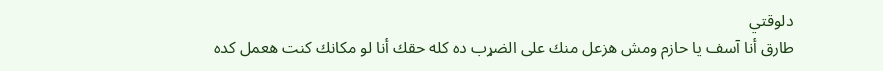دلوقتي
طارق أنا آسف يا حازم ومش هزعل منك على الضړب ده كله حقك أنا لو مكانك كنت هعمل كده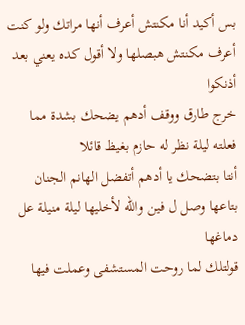بس أكيد أنا مكنتش أعرف أنها مراتك ولو كنت أعرف مكنتش هبصلها ولا أقول كده يعني بعد أذنكوا
خرج طارق ووقف أدهم يضحك بشدة مما فعلته ليلة نظر له حازم بغيظ قائلا
أنتا بتضحك يا أدهم أتفضل الهانم الجنان بتاعها وصل ل فين والله لأخليها ليلة منيلة عل دماغها
قولتلك لما روحت المستشفى وعملت فيها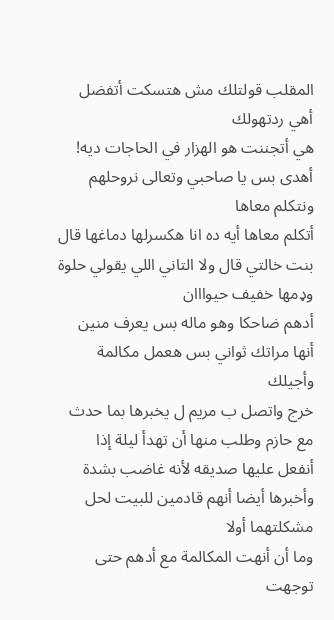المقلب قولتلك مش هتسكت أتفضل أهي ردتهولك
هي أتجننت هو الهزار في الحاجات ديه!
أهدى بس يا صاحبي وتعالى نروحلهم ونتكلم معاها
أتكلم معاها أيه ده انا هكسرلها دماغها قال بنت خالتي قال ولا التاني اللي يقولي حلوة وډمها خفيف حيوااان
أدهم ضاحكا وهو ماله بس يعرف منين أنها مراتك ثواني بس هعمل مكالمة وأجيلك
خرج واتصل ب مريم ل يخبرها بما حدث مع حازم وطلب منها أن تهدأ ليلة إذا أنفعل عليها صديقه لأنه غاضب بشدة وأخبرها أيضا أنهم قادمين للبيت لحل مشكلتهما أولا
وما أن أنهت المكالمة مع أدهم حتى توجهت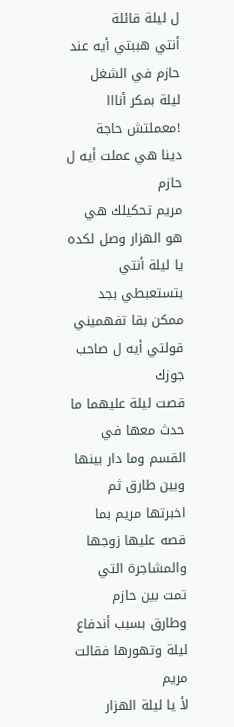ل ليلة قائلة
أنتي هببتي أيه عند حازم في الشغل
ليلة بمكر أنااا !معملتش حاجة
دينا هي عملت أيه ل حازم
مريم تحكيلك هي هو الهزار وصل لكده يا ليلة أنتي بتستعبطي بجد ممكن بقا تفهميني قولتي أيه ل صاحب جوزك
قصت ليلة عليهما ما حدث معها في القسم وما دار بينها وبين طارق ثم اخبرتها مريم بما قصه عليها زوجها والمشاجرة التي تمت بين حازم وطارق بسبب أندفاع ليلة وتهورها فقالت مريم
لأ يا ليلة الهزار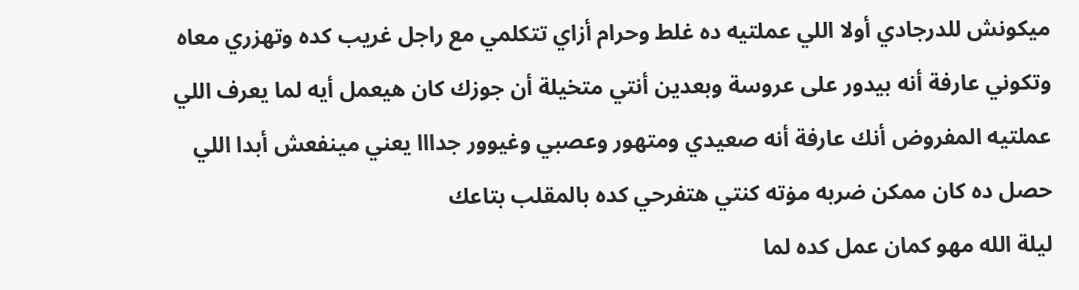ميكونش للدرجادي أولا اللي عملتيه ده غلط وحرام أزاي تتكلمي مع راجل غريب كده وتهزري معاه وتكوني عارفة أنه بيدور على عروسة وبعدين أنتي متخيلة أن جوزك كان هيعمل أيه لما يعرف اللي عملتيه المفروض أنك عارفة أنه صعيدي ومتهور وعصبي وغيوور جدااا يعني مينفعش أبدا اللي حصل ده كان ممكن ضربه مۏته كنتي هتفرحي كده بالمقلب بتاعك
ليلة الله مهو كمان عمل كده لما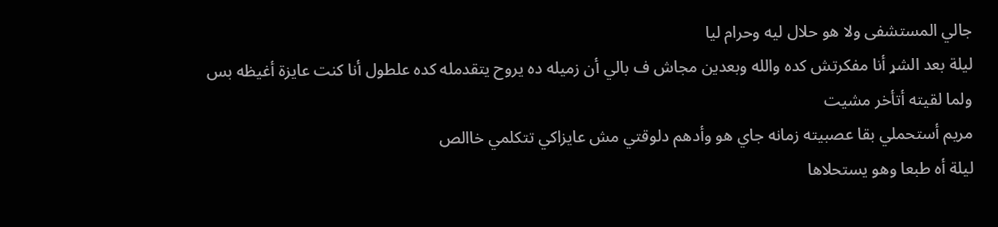جالي المستشفى ولا هو حلال ليه وحرام ليا
ليلة بعد الشړ أنا مفكرتش كده والله وبعدين مجاش ف بالي أن زميله ده يروح يتقدمله كده علطول أنا كنت عايزة أغيظه بس
ولما لقيته أتأخر مشيت
مريم أستحملي بقا عصبيته زمانه جاي هو وأدهم دلوقتي مش عايزاكي تتكلمي خاالص
ليلة أه طبعا وهو يستحلاها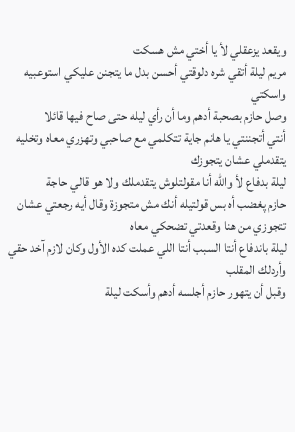ويقعد يزعقلي لأ يا أختي مش هسكت
مريم ليلة أتقي شره دلوقتي أحسن بدل ما يتجنن عليكي استوعبيه واسكتي
وصل حازم بصحبة أدهم وما أن رأي ليله حتى صاح فيها قائلا
أنتي أتجننتي يا هانم جاية تتكلمي مع صاحبي وتهزري معاه وتخليه يتقدملي عشان يتجوزك
ليلة بدفاع لأ والله أنا مقولتلوش يتقدملك ولا هو قالي حاجة
حازم پغضب أه بس قولتيله أنك مش متجوزة وقال أيه رجعتي عشان تتجوزي من هنا وقعدتي تضحكي معاه
ليلة باندفاع أنتا السبب أنتا اللي عملت كده الأول وكان لازم آخد حقي وأردلك المقلب
وقبل أن يتهور حازم أجلسه أدهم وأسكت ليلة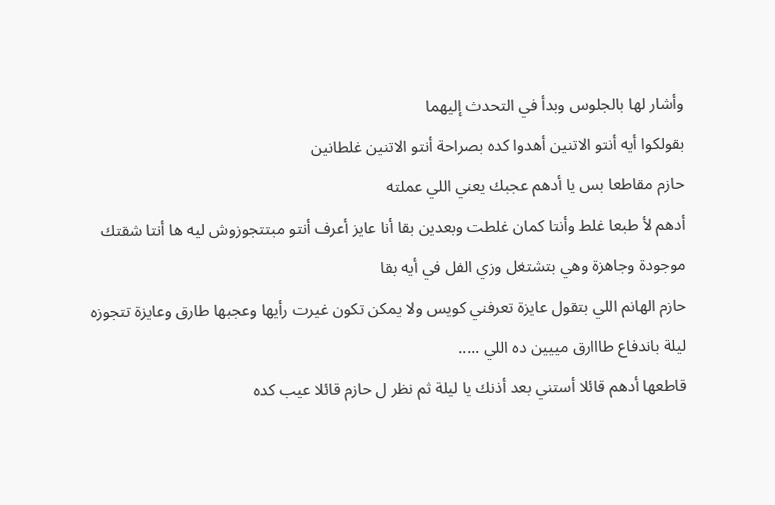وأشار لها بالجلوس وبدأ في التحدث إليهما
بقولكوا أيه أنتو الاتنين أهدوا كده بصراحة أنتو الاتنين غلطانين
حازم مقاطعا بس يا أدهم عجبك يعني اللي عملته
أدهم لأ طبعا غلط وأنتا كمان غلطت وبعدين بقا أنا عايز أعرف أنتو مبتتجوزوش ليه ها أنتا شقتك موجودة وجاهزة وهي بتشتغل وزي الفل في أيه بقا
حازم الهانم اللي بتقول عايزة تعرفني كويس ولا يمكن تكون غيرت رأيها وعجبها طارق وعايزة تتجوزه
ليلة باندفاع طااارق مييين ده اللي .....
قاطعها أدهم قائلا أستني بعد أذنك يا ليلة ثم نظر ل حازم قائلا عيب كده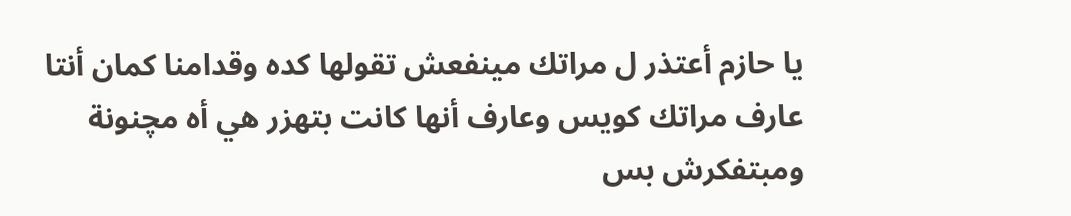يا حازم أعتذر ل مراتك مينفعش تقولها كده وقدامنا كمان أنتا عارف مراتك كويس وعارف أنها كانت بتهزر هي أه مچنونة ومبتفكرش بس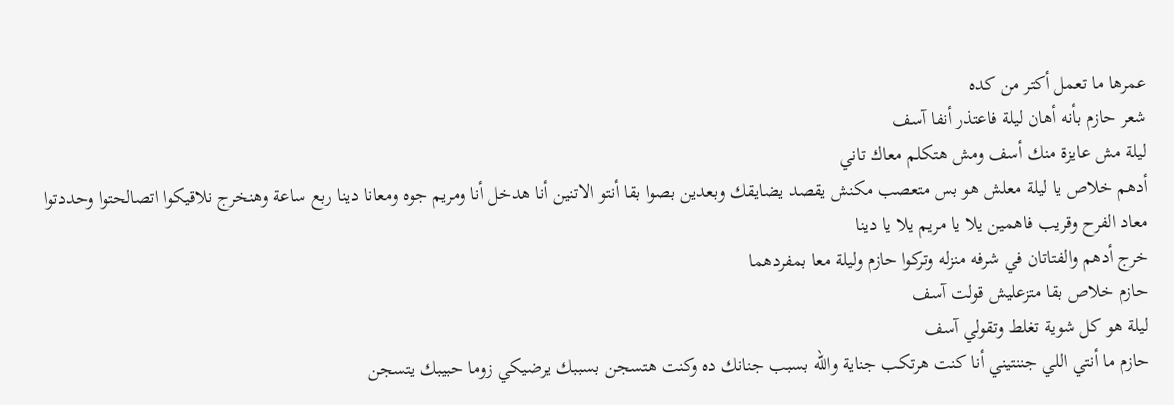عمرها ما تعمل أكتر من كده
شعر حازم بأنه أهان ليلة فاعتذر أنفا آسف
ليلة مش عايزة منك أسف ومش هتكلم معاك تاني
أدهم خلاص يا ليلة معلش هو بس متعصب مكنش يقصد يضايقك وبعدين بصوا بقا أنتو الاتنين أنا هدخل أنا ومريم جوه ومعانا دينا ربع ساعة وهنخرج نلاقيكوا اتصالحتوا وحددتوا معاد الفرح وقريب فاهمين يلا يا مريم يلا يا دينا
خرج أدهم والفتاتان في شرفه منزله وتركوا حازم وليلة معا بمفردهما
حازم خلاص بقا متزعليش قولت آسف
ليلة هو كل شوية تغلط وتقولي آسف
حازم ما أنتي اللي جننتيني أنا كنت هرتكب جناية والله بسبب جنانك ده وكنت هتسجن بسببك يرضيكي زوما حبيبك يتسجن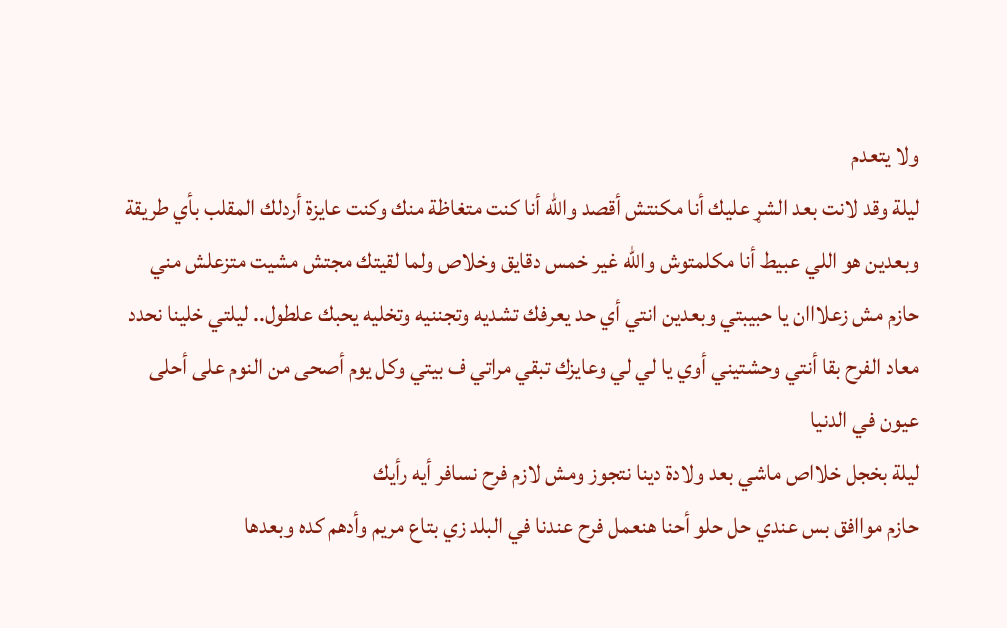ولا يتعدم
ليلة وقد لانت بعد الشړ عليك أنا مكنتش أقصد والله أنا كنت متغاظة منك وكنت عايزة أردلك المقلب بأي طريقة وبعدين هو اللي عبيط أنا مكلمتوش والله غير خمس دقايق وخلاص ولما لقيتك مجتش مشيت متزعلش مني
حازم مش زعلااان يا حبيبتي وبعدين انتي أي حد يعرفك تشديه وتجننيه وتخليه يحبك علطول.. ليلتي خلينا نحدد معاد الفرح بقا أنتي وحشتيني أوي يا لي لي وعايزك تبقي مراتي ف بيتي وكل يوم أصحى من النوم على أحلى عيون في الدنيا
ليلة بخجل خلااص ماشي بعد ولادة دينا نتجوز ومش لازم فرح نسافر أيه رأيك
حازم مواافق بس عندي حل حلو أحنا هنعمل فرح عندنا في البلد زي بتاع مريم وأدهم كده وبعدها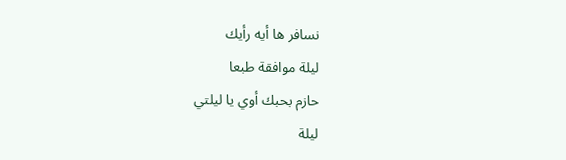نسافر ها أيه رأيك
ليلة موافقة طبعا
حازم بحبك أوي يا ليلتي
ليلة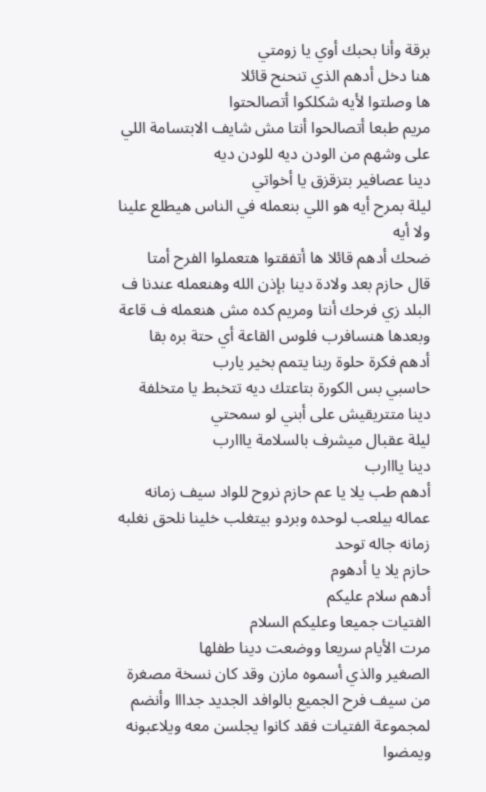برقة وأنا بحبك أوي يا زومتي
هنا دخل أدهم الذي تنحنح قائلا
ها وصلتوا لأيه شكلكوا أتصالحتوا
مريم طبعا أتصالحوا أنتا مش شايف الابتسامة اللي على وشهم من الودن ديه للودن ديه
دينا عصافير بتزقزق يا أخواتي
ليلة بمرح أيه هو اللي بنعمله في الناس هيطلع علينا ولا أيه
ضحك أدهم قائلا ها أتفقتوا هتعملوا الفرح أمتا
قال حازم بعد ولادة دينا بإذن الله وهنعمله عندنا ف البلد زي فرحك أنتا ومريم كده مش هنعمله ف قاعة وبعدها هنسافرب فلوس القاعة أي حتة بره بقا
أدهم فكرة حلوة ربنا يتمم بخير يارب
حاسبي بس الكورة بتاعتك ديه تتخبط يا متخلفة
دينا متتريقيش على أبني لو سمحتي
ليلة عقبال ميشرف بالسلامة يااارب
دينا يااارب
أدهم طب يلا يا عم حازم نروح للواد سيف زمانه عماله بيلعب لوحده وبردو بيتغلب خلينا نلحق نغلبه زمانه جاله توحد
حازم يلا يا أدهوم
أدهم سلام عليكم
الفتيات جميعا وعليكم السلام
مرت الأيام سريعا ووضعت دينا طفلها
الصغير والذي أسموه مازن وقد كان نسخة مصغرة من سيف فرح الجميع بالوافد الجديد جدااا وأنضم لمجموعة الفتيات فقد كانوا يجلسن معه ويلاعبونه ويمضوا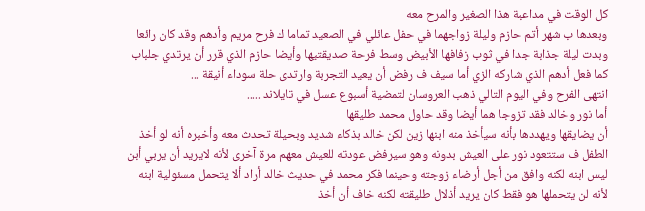كل الوقت في مداعبة هذا الصغير والمرح معه
وبعدها ب شهر أتم حازم وليلة زواجهما في حفل عائلي في الصعيد تماما ك فرح مريم وأدهم وقد كان رائعا
وبدت ليلة جذابة جدا في ثوب زفافها الأبيض وسط فرحة صديقتيها وأيضا حازم الذي قرر أن يرتدي جلباب كما فعل أدهم الذي شاركه الزي أما سيف ف رفض أن يعيد التجربة وارتدى حلة سوداء أنيقة ...
انتهى الفرح وفي اليوم التالي ذهب العروسان لتمضية أسبوع عسل في تايلاند .....
أما نور وخالد فقد تزوجا هما أيضا وقد حاول محمد طليقها
أن يضايقها ويهددها بأنه سيأخذ منه ابنها زين لكن خالد بذكاء شديد وبحيلة تحدث معه وأخبره أنه لو أخذ الطفل ف ستتعود نور على العيش بدونه وهو سيرفض عودته للعيش معهم مرة آخرى لأنه لايريد أن يربي أبن ليس ابنه لكنه وافق من أجل أرضاء زوجته وحينما فكر محمد في حديث خالد أراد ألا يتحمل مسئولية ابنه لأنه لن يتحملها هو فقط كان يريد أذلال طليقته لكنه خاف أن أخذ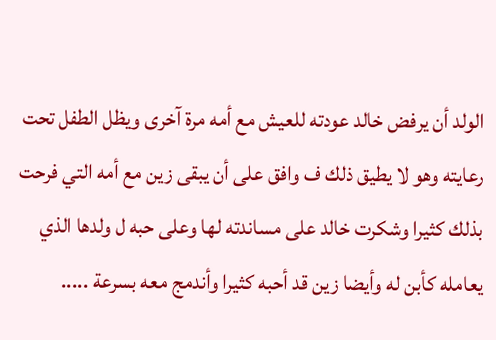الولد أن يرفض خالد عودته للعيش مع أمه مرة آخرى ويظل الطفل تحت رعايته وهو لا يطيق ذلك ف وافق على أن يبقى زين مع أمه التي فرحت بذلك كثيرا وشكرت خالد على مساندته لها وعلى حبه ل ولدها الذي يعامله كأبن له وأيضا زين قد أحبه كثيرا وأندمج معه بسرعة .....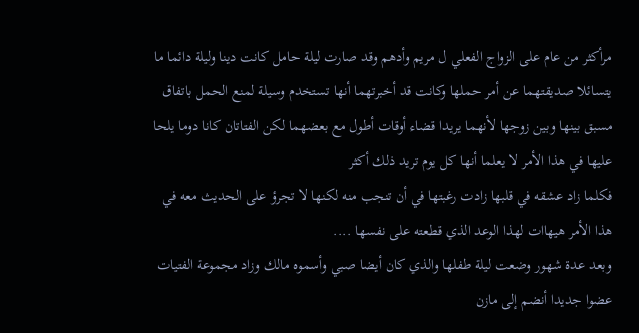مرأكثر من عام على الزواج الفعلي ل مريم وأدهم وقد صارت ليلة حامل كانت دينا وليلة دائما ما يتسائلا صديقتهما عن أمر حملها وكانت قد أخبرتهما أنها تستخدم وسيلة لمنع الحمل باتفاق مسبق بينها وبين زوجها لأنهما يريدا قضاء أوقات أطول مع بعضهما لكن الفتاتان كانا دوما يلحا عليها في هذا الأمر لا يعلما أنها كل يوم تريد ذلك أكثر
فكلما زاد عشقه في قلبها زادت رغبتها في أن تنجب منه لكنها لا تجرؤ على الحديث معه في هذا الأمر هيهاات لهذا الوعد الذي قطعته على نفسها ....
وبعد عدة شهور وضعت ليلة طفلها والذي كان أيضا صبي وأسموه مالك وزاد مجموعة الفتيات عضوا جديدا أنضم إلى مازن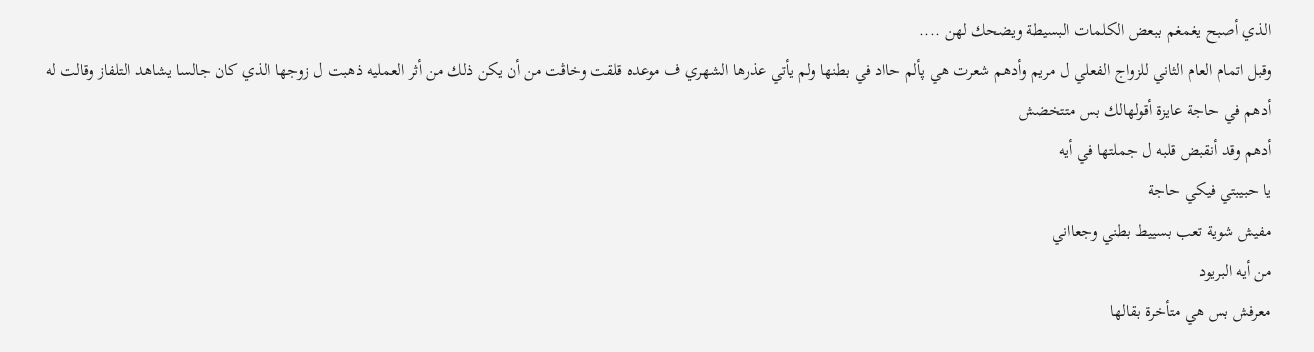الذي أصبح يغمغم ببعض الكلمات البسيطة ويضحك لهن ....
وقبل اتمام العام الثاني للزواج الفعلي ل مريم وأدهم شعرت هي پألم حااد في بطنها ولم يأتي عذرها الشهري ف موعده قلقت وخاڤت من أن يكن ذلك من أثر العمليه ذهبت ل زوجها الذي كان جالسا يشاهد التلفاز وقالت له
أدهم في حاجة عايزة أقولهالك بس متتخضش
أدهم وقد أنقبض قلبه ل جملتها في أيه
يا حبيبتي فيكي حاجة
مفيش شوية تعب بسييط بطني وجعااني
من أيه البريود
معرفش بس هي متأخرة بقالها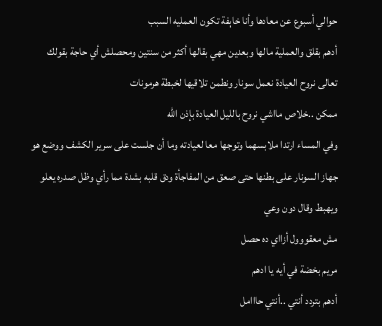حوالي أسبوع عن معادها وأنا خاېفة تكون العمليه السبب
أدهم بقلق والعملية مالها وبعدين مهي بقالها أكثر من سنتين ومحصلش أي حاجة بقولك تعالى نروح العيادة نعمل سونار ونطمن تلاقيها لخبطة هرمونات
ممكن ..خلاص مااشي نروح بالليل العيادة بإذن الله
وفي المساء ارتدا ملابسهما وتوجها معا لعيادته وما أن جلست على سرير الكشف ووضع هو جهاز السونار على بطنها حتى صعق من المفاجأة ودق قلبه بشدة مما رأي وظل صدره يعلو ويهبط وقال دون وعي
مش معقووول أزااي ده حصل
مريم بخضة في أيه يا ادهم
أدهم بتردد أنتي ..أنتي حااامل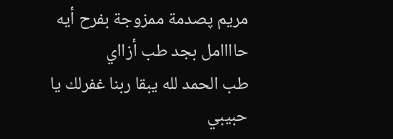مريم پصدمة ممزوجة بفرح أيه حاااامل بجد طب أزااي
طب الحمد لله يبقا ربنا غفرلك يا حبيبي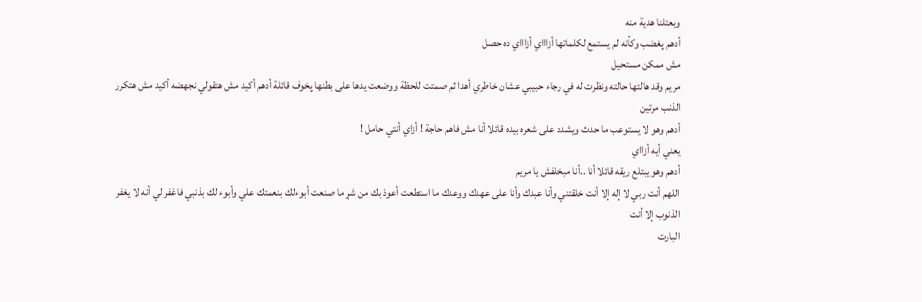وبعتلنا هدية منه
أدهم پغضب وكأنه لم يستمع لكلماتها أزاااي أزاااي ده حصل
مش ممكن مستحيل
مريم وقد هالتها حالته ونظرت له في رجاء حبيبي عشان خاطري أهدا ثم صمتت للحظة ووضعت يدها على بطنها پخوف قائلة أدهم أكيد مش هتقولي نجهضه أكيد مش هتكرر الذنب مرتين
أدهم وهو لا يستوعب ما حدث ويشدد على شعره بيده قائلا أنا مش فاهم حاجة ! أزاي أنتي حامل !
يعني أيه أزااي
أدهم وهو يبتلع ريقه قائلا أنا ..أنا مبخلفش يا مريم
اللهم أنت ربي لا إله إلا أنت خلقتني وأنا عبدك وأنا على عهدك ووعدك ما استطعت أعوذ بك من شړ ما صنعت أبوءلك بنعمتك علي وأبوء لك بذنبي فاغفر لي أنه لا يغفر الذنوب إلا أنت
البارت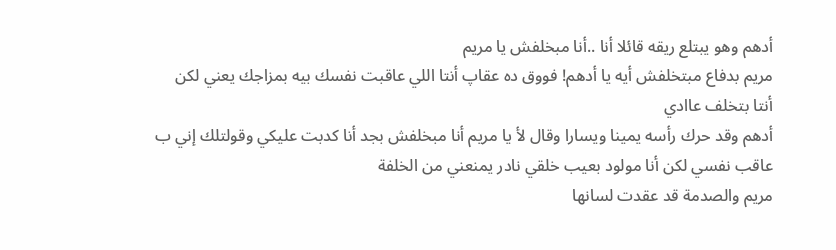أدهم وهو يبتلع ريقه قائلا أنا ..أنا مبخلفش يا مريم
مريم بدفاع مبتخلفش أيه يا أدهم! فووق ده عقاپ أنتا اللي عاقبت نفسك بيه بمزاجك يعني لكن أنتا بتخلف عاادي
أدهم وقد حرك رأسه يمينا ويسارا وقال لأ يا مريم أنا مبخلفش بجد أنا كدبت عليكي وقولتلك إني ب عاقب نفسي لكن أنا مولود بعيب خلقي نادر يمنعني من الخلفة
مريم والصدمة قد عقدت لسانها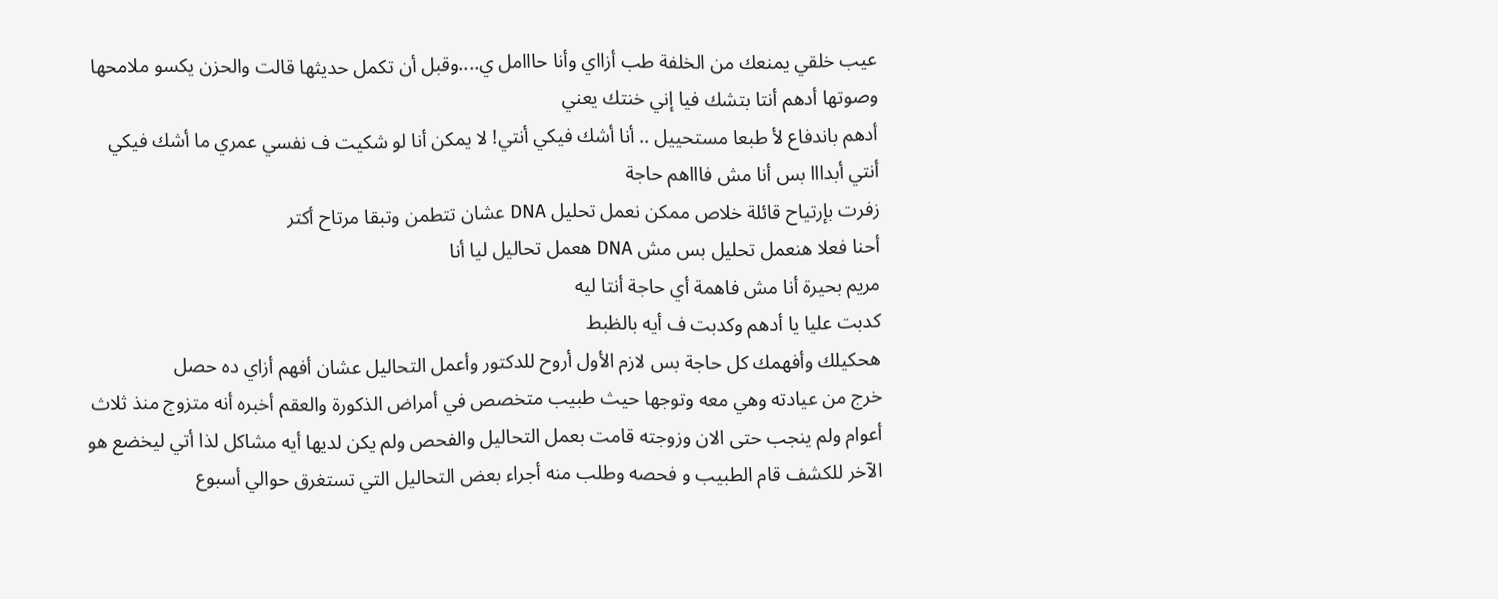عيب خلقي يمنعك من الخلفة طب أزااي وأنا حااامل ي....وقبل أن تكمل حديثها قالت والحزن يكسو ملامحها وصوتها أدهم أنتا بتشك فيا إني خنتك يعني
أدهم باندفاع لأ طبعا مستحييل .. أنا أشك فيكي أنتي! لا يمكن أنا لو شكيت ف نفسي عمري ما أشك فيكي أنتي أبدااا بس أنا مش فاااهم حاجة
زفرت بإرتياح قائلة خلاص ممكن نعمل تحليل DNA عشان تتطمن وتبقا مرتاح أكتر
أحنا فعلا هنعمل تحليل بس مش DNA هعمل تحاليل ليا أنا
مريم بحيرة أنا مش فاهمة أي حاجة أنتا ليه
كدبت عليا يا أدهم وكدبت ف أيه بالظبط
هحكيلك وأفهمك كل حاجة بس لازم الأول أروح للدكتور وأعمل التحاليل عشان أفهم أزاي ده حصل
خرج من عيادته وهي معه وتوجها حيث طبيب متخصص في أمراض الذكورة والعقم أخبره أنه متزوج منذ ثلاث أعوام ولم ينجب حتى الان وزوجته قامت بعمل التحاليل والفحص ولم يكن لديها أيه مشاكل لذا أتي ليخضع هو الآخر للكشف قام الطبيب و فحصه وطلب منه أجراء بعض التحاليل التي تستغرق حوالي أسبوع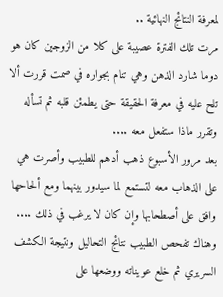لمعرفة النتائج النهائية ..
مرت تلك الفترة عصيبة على كلا من الزوجين كان هو دوما شارد الذهن وهي تنام بجواره في صمت قررت ألا تلح عليه في معرفة الحقيقة حتى يطمئن قلبه ثم تسأله وتقرر ماذا ستفعل معه ....
بعد مرور الأسبوع ذهب أدهم للطبيب وأصرت هي على الذهاب معه لتستمع لما سيدور بينهما ومع ألحاحها وافق على أصطحابها وإن كان لا يرغب في ذلك ....
وهناك تفحص الطبيب نتائج التحاليل ونتيجة الكشف السريري ثم خلع عويناته ووضعها على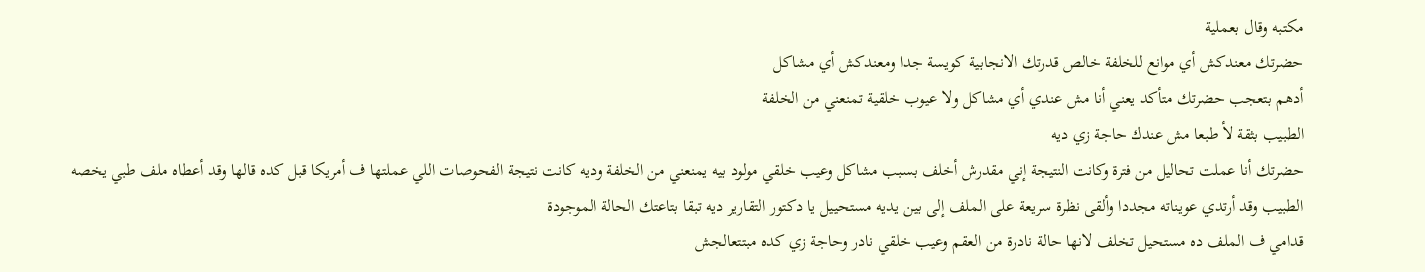مكتبه وقال بعملية
حضرتك معندكش أي موانع للخلفة خالص قدرتك الانجابية كويسة جدا ومعندكش أي مشاكل
أدهم بتعجب حضرتك متأكد يعني أنا مش عندي أي مشاكل ولا عيوب خلقية تمنعني من الخلفة
الطبيب بثقة لأ طبعا مش عندك حاجة زي ديه
حضرتك أنا عملت تحاليل من فترة وكانت النتيجة إني مقدرش أخلف بسبب مشاكل وعيب خلقي مولود بيه يمنعني من الخلفة وديه كانت نتيجة الفحوصات اللي عملتها ف أمريكا قبل كده قالها وقد أعطاه ملف طبي يخصه
الطبيب وقد أرتدي عويناته مجددا وألقى نظرة سريعة على الملف إلى بين يديه مستحييل يا دكتور التقارير ديه تبقا بتاعتك الحالة الموجودة
قدامي ف الملف ده مستحيل تخلف لانها حالة نادرة من العقم وعيب خلقي نادر وحاجة زي كده مبتتعالجش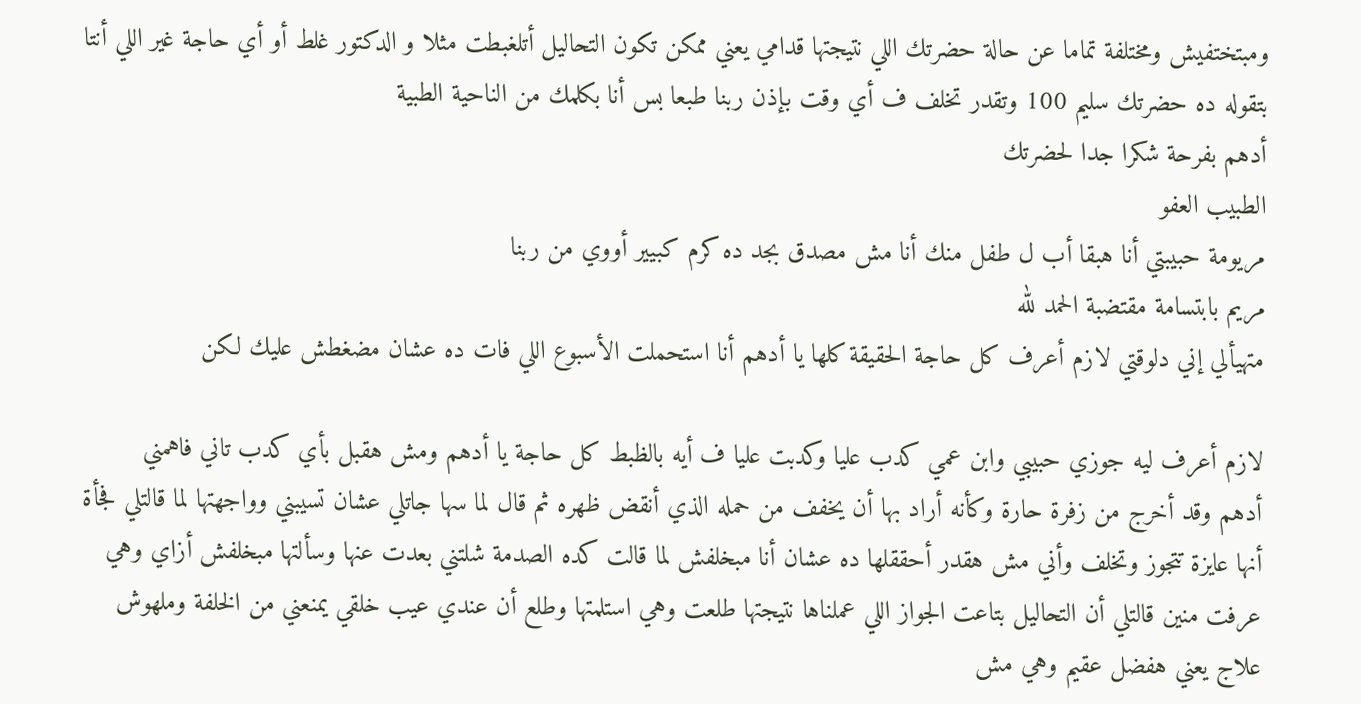ومبتختفيش ومختلفة تماما عن حالة حضرتك اللي نتيجتها قدامي يعني ممكن تكون التحاليل أتلغبطت مثلا و الدكتور غلط أو أي حاجة غير اللي أنتا بتقوله ده حضرتك سليم 100 وتقدر تخلف ف أي وقت بإذن ربنا طبعا بس أنا بكلمك من الناحية الطبية
أدهم بفرحة شكرا جدا لحضرتك
الطبيب العفو
مريومة حبيبتي أنا هبقا أب ل طفل منك أنا مش مصدق بجد ده كرم كبيير أووي من ربنا
مريم بابتسامة مقتضبة الحمد لله
متهيألي إني دلوقتي لازم أعرف كل حاجة الحقيقة كلها يا أدهم أنا استحملت الأسبوع اللي فات ده عشان مضغطش عليك لكن

لازم أعرف ليه جوزي حبيبي وابن عمي كدب عليا وكدبت عليا ف أيه بالظبط كل حاجة يا أدهم ومش هقبل بأي كدب تاني فاهمني
أدهم وقد أخرج من زفرة حارة وكأنه أراد بها أن يخفف من حمله الذي أنقض ظهره ثم قال لما سها جاتلي عشان تسيبني وواجهتها لما قالتلي فجأة أنها عايزة تتجوز وتخلف وأني مش هقدر أحققلها ده عشان أنا مبخلفش لما قالت كده الصدمة شلتني بعدت عنها وسألتها مبخلفش أزاي وهي عرفت منين قالتلي أن التحاليل بتاعت الجواز اللي عملناها نتيجتها طلعت وهي استلمتها وطلع أن عندي عيب خلقي يمنعني من الخلفة وملهوش علاج يعني هفضل عقيم وهي مش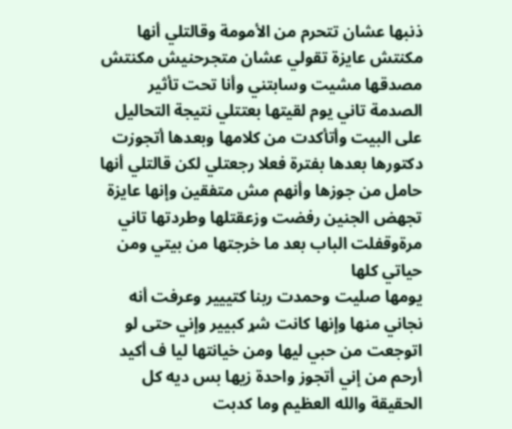ذنبها عشان تتحرم من الأمومة وقالتلي أنها مكنتش عايزة تقولي عشان متجرحنيش مكنتش مصدقها مشيت وسابتني وأنا تحت تأثير الصدمة تاني يوم لقيتها بعتتلي نتيجة التحاليل على البيت وأتأكدت من كلامها وبعدها أتجوزت دكتورها بعدها بفترة فعلا رجعتلي لكن قالتلي أنها حامل من جوزها وأنهم مش متفقين وإنها عايزة تجهض الجنين رفضت وزعقتلها وطردتها تاني مرةوقفلت الباب بعد ما خرجتها من بيتي ومن حياتي كلها
يومها صليت وحمدت ربنا كتييير وعرفت أنه نجاني منها وإنها كانت شړ كبيير وإني حتى لو اتوجعت من حبي ليها ومن خيانتها ليا ف أكيد أرحم من إني أتجوز واحدة زيها بس ديه كل الحقيقة والله العظيم وما كدبت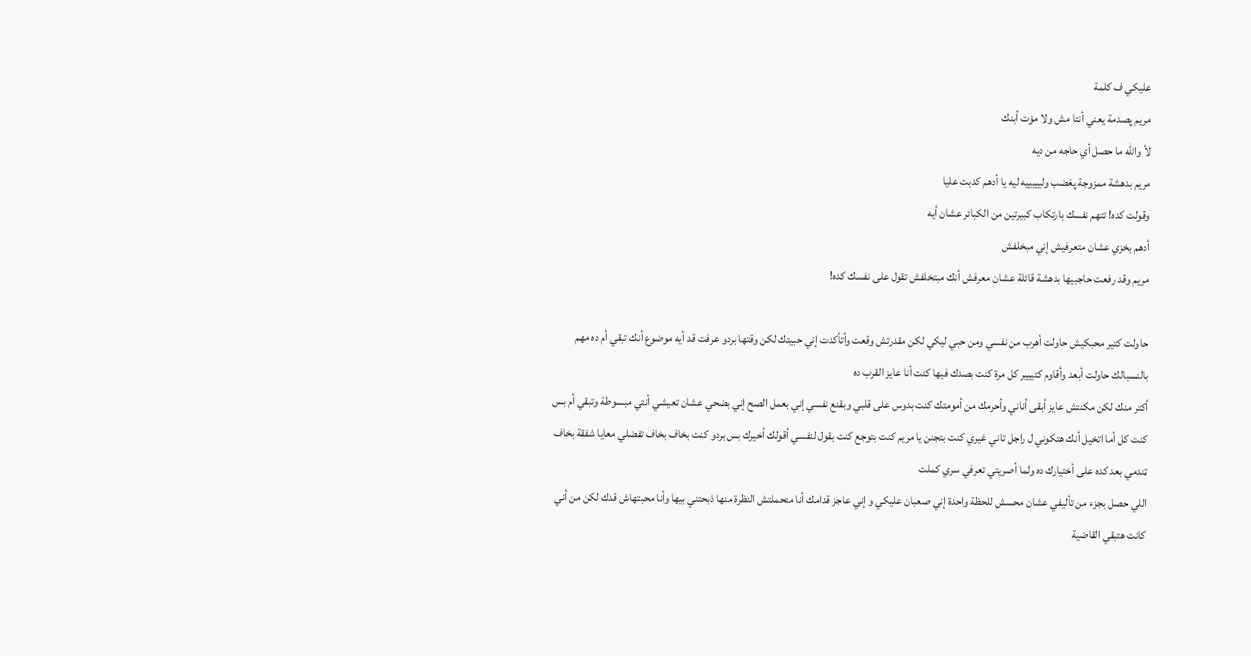عليكي ف كلمة
مريم پصدمة يعني أنتا مش ولا مۏت أبنك
لأ والله ما حصل أي حاجه من ديه
مريم بدهشة ممزوجة پغضب وليييييه ليه يا أدهم كدبت عليا
وقولت كده! تتهم نفسك بارتكاب كبيرتين من الكبائر عشان أيه
أدهم بخزي عشان متعرفيش إني مبخلفش
مريم وقد رفعت حاجبيها بدهشة قائلة عشان معرفش أنك مبتخلفش تقول على نفسك كده!

حاولت كتير محبكيش حاولت أهرب من نفسي ومن حبي ليكي لكن مقدرتش وقعت وأتأكدت إني حبيتك لكن وقتها بردو عرفت قد أيه موضوع أنك تبقي أم ده مهم بالنسبالك حاولت أبعد وأقاوم كتييير كل مرة كنت بصدك فيها كنت أنا عايز القرب ده
أكتر منك لكن مكنتش عايز أبقى أناني وأحرمك من أمومتك كنت بدوس على قلبي وبقنع نفسي إني بعمل الصح إني بضحي عشان تعيشي أنتي مبسوطة وتبقي أم بس كنت كل أما اتخيل أنك هتكوني ل راجل تاني غيري كنت بتجنن يا مريم كنت بتوجع كنت بقول لنفسي أقولك أخيرك بس بردو كنت بخاف بخاف تفضلي معايا شفقة بخاف ټندمي بعد كده على أختيارك ده ولما أصريتي تعرفي سري كملت
اللي حصل بجزء من تأليفي عشان محسش للحظة واحدة إني صعبان عليكي و إني عاجز قدامك أنا متحملتش النظرة منها ذبحتني بيها وأنا محبتهاش قدك لكن من أني كانت هتبقي القاضية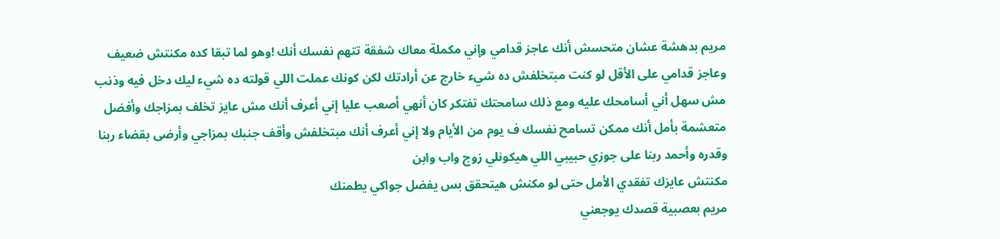مريم بدهشة عشان متحسش أنك عاجز قدامي وإني مكملة معاك شفقة تتهم نفسك أنك !وهو لما تبقا كده مكنتش ضعيف وعاجز قدامي على الأقل لو كنت مبتخلفش ده شيء خارج عن أرادتك لكن كونك عملت اللي قولته ده شيء ليك دخل فيه وذنب مش سهل أني أسامحك عليه ومع ذلك سامحتك تفتكر كان أنهي أصعب عليا إني أعرف أنك مش عايز تخلف بمزاجك وأفضل متعشمة بأمل أنك ممكن تسامح نفسك ف يوم من الأيام ولا إني أعرف أنك مبتخلفش وأقف جنبك بمزاجي وأرضى بقضاء ربنا وقدره وأحمد ربنا على جوزي حبيبي اللي هيكونلي زوج واب وابن
مكنتش عايزك تفقدي الأمل حتى لو مكنش هيتحقق بس يفضل جواكي يطمنك
مريم بعصبية قصدك يوجعني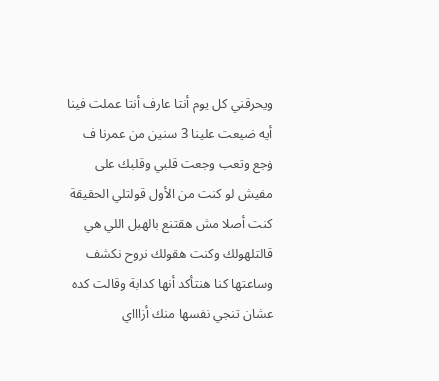ويحرقني كل يوم أنتا عارف أنتا عملت فينا أيه ضيعت علينا 3 سنين من عمرنا ف ۏجع وتعب وجعت قلبي وقلبك على مفيش لو كنت من الأول قولتلي الحقيقة كنت أصلا مش هقتنع بالهبل اللي هي قالتلهولك وكنت هقولك نروح نكشف وساعتها كنا هنتأكد أنها كدابة وقالت كده عشان تنجي نفسها منك أزاااي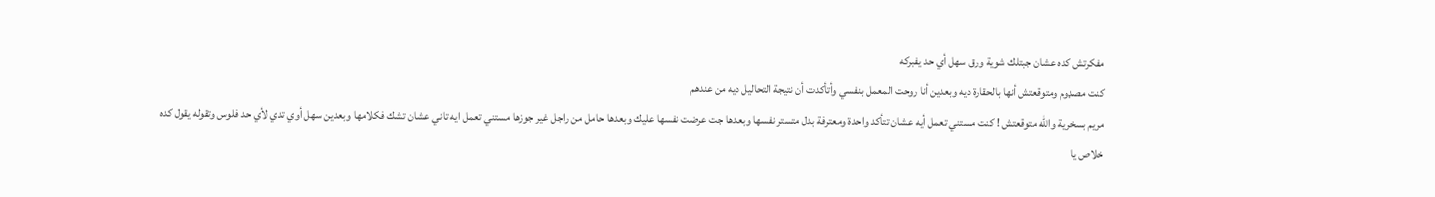مفكرتش كده عشان جبتلك شوية ورق سهل أي حد يفبركه
كنت مصډوم ومتوقعتش أنها بالحقارة ديه وبعدين أنا روحت المعمل بنفسي وأتأكدت أن نتيجة التحاليل ديه من عندهم
مريم بسخرية والله متوقعتش ! كنت مستني تعمل أيه عشان تتأكد واحدة ومعترفة بدل متستر نفسها وبعدها جت عرضت نفسها عليك وبعدها حامل من راجل غير جوزها مستني تعمل ايه تاني عشان تشك فكلامها وبعدين سهل أوي تدي لأي حد فلوس وتقوله يقول كده
خلاص يا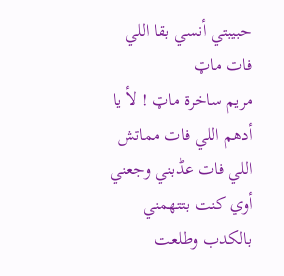حبيبتي أنسي بقا اللي فات ماټ
مريم ساخرة ماټ ! لأ يا أدهم اللي فات مماتش اللي فات عڈبني وجعني أوي كنت بتتهمني بالكدب وطلعت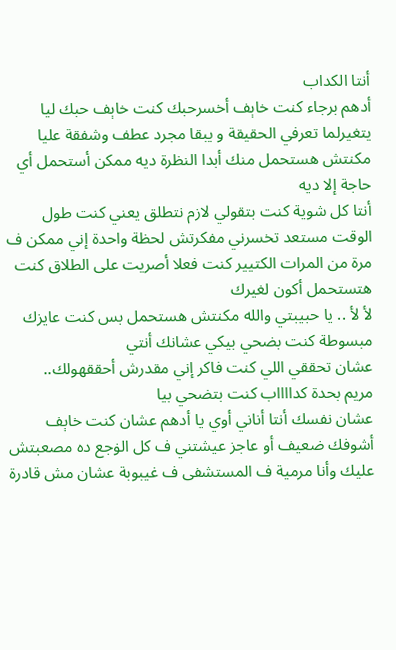أنتا الكداب
أدهم برجاء كنت خاېف أخسرحبك كنت خاېف حبك ليا يتغيرلما تعرفي الحقيقة و يبقا مجرد عطف وشفقة عليا مكنتش هستحمل منك أبدا النظرة ديه ممكن أستحمل أي حاجة إلا ديه
أنتا كل شوية كنت بتقولي لازم نتطلق يعني كنت طول الوقت مستعد تخسرني مفكرتش لحظة واحدة إني ممكن ف مرة من المرات الكتيير كنت فعلا أصريت على الطلاق كنت هتستحمل أكون لغيرك
لأ لأ .. يا حبيبتي والله مكنتش هستحمل بس كنت عايزك مبسوطة كنت بضحي بيكي عشانك أنتي
عشان تحققي اللي كنت فاكر إني مقدرش أحققهولك..
مريم بحدة كدااااب كنت بتضحي بيا
عشان نفسك أنتا أناني أوي يا أدهم عشان كنت خاېف أشوفك ضعيف أو عاجز عيشتني ف كل الۏجع ده مصعبتش عليك وأنا مرمية ف المستشفى ف غيبوبة عشان مش قادرة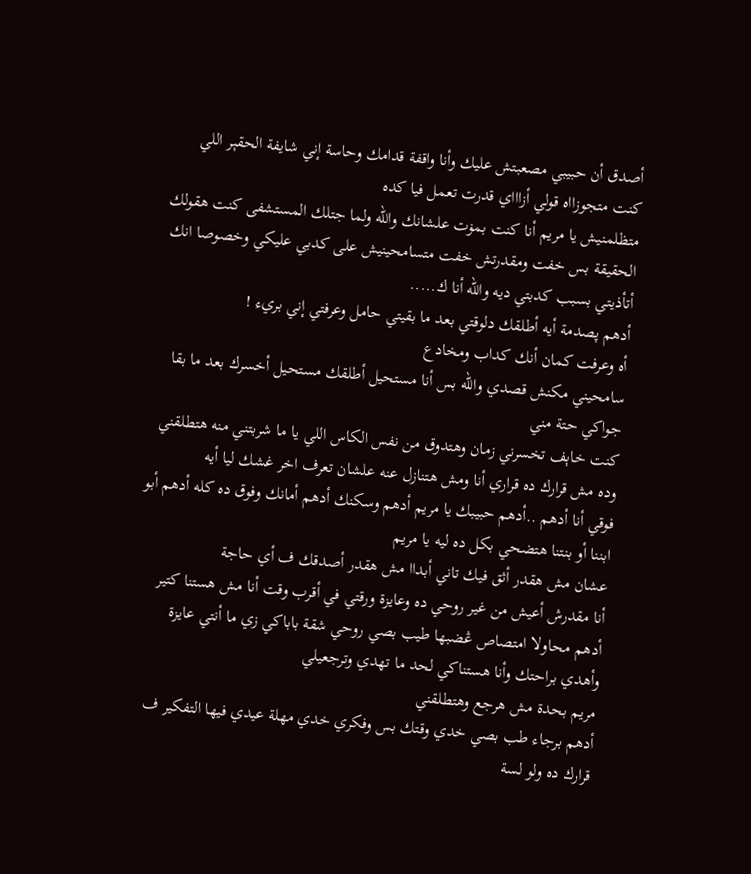أصدق أن حبيبي مصعبتش عليك وأنا واقفة قدامك وحاسة إني شايفة الحقېر اللي كنت متجوزااه قولي أزاااي قدرت تعمل فيا كده
متظلمنيش يا مريم أنا كنت بمۏت علشانك والله ولما جتلك المستشفى كنت هقولك الحقيقة بس خفت ومقدرتش خفت متسامحينيش على كدبي عليكي وخصوصا انك أتأذيتي بسبب كدبتي ديه والله أنا ك.....
أدهم پصدمة أيه أطلقك دلوقتي بعد ما بقيتي حامل وعرفتي إني بريء !
أه وعرفت كمان أنك كداب ومخادع
سامحيني مكنش قصدي والله بس أنا مستحيل أطلقك مستحيل أخسرك بعد ما بقا جواكي حتة مني
كنت خاېف تخسرني زمان وهتدوق من نفس الكاس اللي يا ما شربتني منه هتطلقني وده مش قرارك ده قراري أنا ومش هتنازل عنه علشان تعرف اخر غشك ليا أيه
فوقي أنا أدهم ..أدهم حبيبك يا مريم أدهم وسكنك أدهم أمانك وفوق ده كله أدهم أبو ابننا أو بنتنا هتضحي بكل ده ليه يا مريم
عشان مش هقدر أثق فيك تاني أبداا مش هقدر أصدقك ف أي حاجة
أنا مقدرش أعيش من غير روحي ده وعايزة ورقتي في أقرب وقت أنا مش هستنا كتير
أدهم محاولا امتصاص ڠضبها طيب بصي روحي شقة باباكي زي ما أنتي عايزة وأهدي براحتك وأنا هستناكي لحد ما تهدي وترجعيلي
مريم بحدة مش هرجع وهتطلقني
أدهم برجاء طب بصي خدي وقتك بس وفكري خدي مهلة عيدي فيها التفكير ف قرارك ده ولو لسة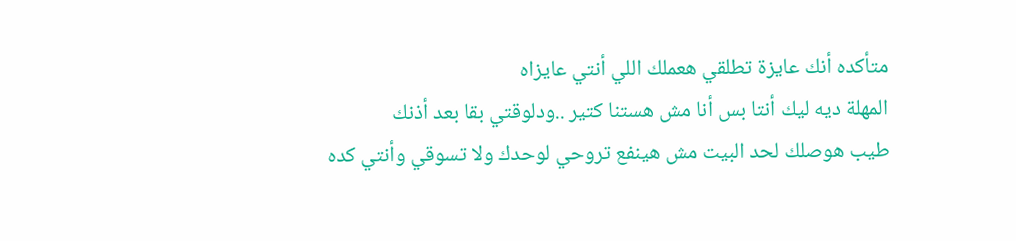متأكده أنك عايزة تطلقي هعملك اللي أنتي عايزاه
المهلة ديه ليك أنتا بس أنا مش هستنا كتير ..ودلوقتي بقا بعد أذنك
طيب هوصلك لحد البيت مش هينفع تروحي لوحدك ولا تسوقي وأنتي كده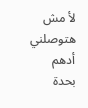لأ مش هتوصلني
أدهم بحدة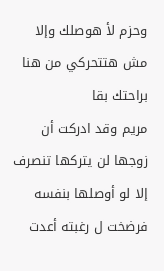وحزم لأ هوصلك وإلا مش هتتحركي من هنا براحتك بقا
مريم وقد ادركت أن زوجها لن يتركها تنصرف إلا لو أوصلها بنفسه فرضخت ل رغبته أعدت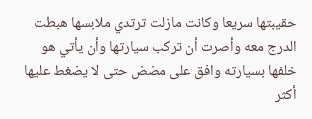حقيبتها سريعا وكانت مازلت ترتدي ملابسها هبطت الدرج معه وأصرت أن تركب سيارتها وأن يأتي هو خلفها بسيارته وافق على مضض حتى لا يضغط عليها أكثر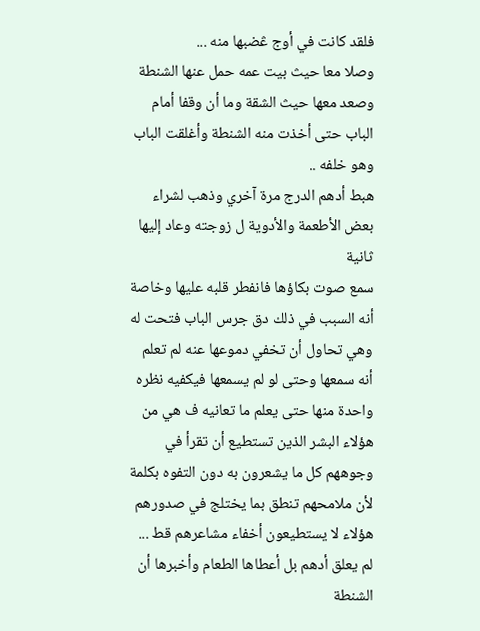فلقد كانت في أوج ڠضبها منه ...
وصلا معا حيث بيت عمه حمل عنها الشنطة وصعد معها حيث الشقة وما أن وقفا أمام الباب حتى أخذت منه الشنطة وأغلقت الباب وهو خلفه ..
هبط أدهم الدرج مرة آخري وذهب لشراء بعض الأطعمة والأدوية ل زوجته وعاد إليها ثانية
سمع صوت بكاؤها فانفطر قلبه عليها وخاصة أنه السبب في ذلك دق جرس الباب فتحت له وهي تحاول أن تخفي دموعها عنه لم تعلم أنه سمعها وحتى لو لم يسمعها فيكفيه نظره واحدة منها حتى يعلم ما تعانيه ف هي من هؤلاء البشر الذين تستطيع أن تقرأ في وجوههم كل ما يشعرون به دون التفوه بكلمة لأن ملامحهم تنطق بما يختلج في صدورهم هؤلاء لا يستطيعون أخفاء مشاعرهم قط ...
لم يعلق أدهم بل أعطاها الطعام وأخبرها أن الشنطة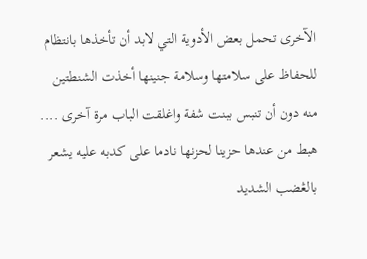الآخرى تحمل بعض الأدوية التي لابد أن تأخذها بانتظام للحفاظ على سلامتها وسلامة جنينها أخذت الشنطتين منه دون أن تنبس ببنت شفة واغلقت الباب مرة آخرى ....
هبط من عندها حزينا لحزنها نادما على كدبه عليه يشعر بالڠضب الشديد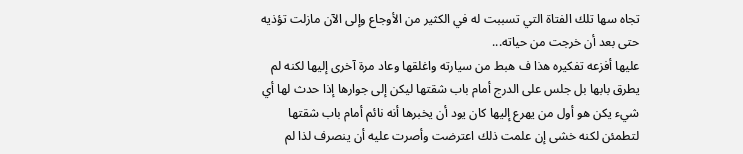تجاه سها تلك الفتاة التي تسببت له في الكثير من الأوجاع وإلى الآن مازلت تؤذيه حتى بعد أن خرجت من حياته...
عليها أفزعه تفكيره هذا ف هبط من سيارته واغلقها وعاد مرة آخرى إليها لكنه لم يطرق بابها بل جلس على الدرج أمام باب شقتها ليكن إلى جوارها إذا حدث لها أي شيء يكن هو أول من يهرع إليها كان يود أن يخبرها أنه نائم أمام باب شقتها لتطمئن لكنه خشى إن علمت ذلك اعترضت وأصرت عليه أن ينصرف لذا لم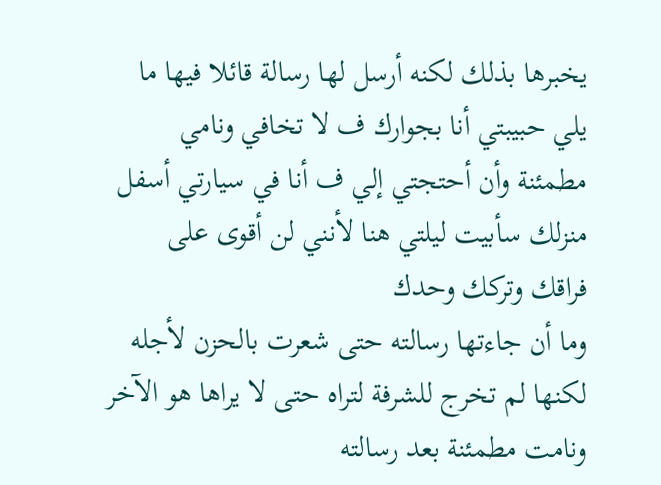يخبرها بذلك لكنه أرسل لها رسالة قائلا فيها ما يلي حبيبتي أنا بجوارك ف لا تخافي ونامي مطمئنة وأن أحتجتي إلي ف أنا في سيارتي أسفل منزلك سأبيت ليلتي هنا لأنني لن أقوى على فراقك وتركك وحدك
وما أن جاءتها رسالته حتى شعرت بالحزن لأجله لكنها لم تخرج للشرفة لتراه حتى لا يراها هو الآخر ونامت مطمئنة بعد رسالته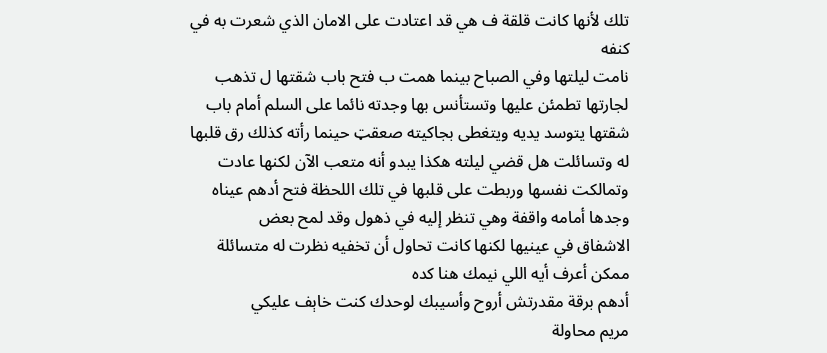تلك لأنها كانت قلقة ف هي قد اعتادت على الامان الذي شعرت به في كنفه
نامت ليلتها وفي الصباح بينما همت ب فتح باب شقتها ل تذهب لجارتها تطمئن عليها وتستأنس بها وجدته نائما على السلم أمام باب شقتها يتوسد يديه ويتغطى بجاكيته صعقټ حينما رأته كذلك رق قلبها له وتسائلت هل قضي ليلته هكذا يبدو أنه متعب الآن لكنها عادت وتمالكت نفسها وربطت على قلبها في تلك اللحظة فتح أدهم عيناه وجدها أمامه واقفة وهي تنظر إليه في ذهول وقد لمح بعض
الاشفاق في عينيها لكنها كانت تحاول أن تخفيه نظرت له متسائلة
ممكن أعرف أيه اللي نيمك هنا كده
أدهم برقة مقدرتش أروح وأسيبك لوحدك كنت خاېف عليكي
مريم محاولة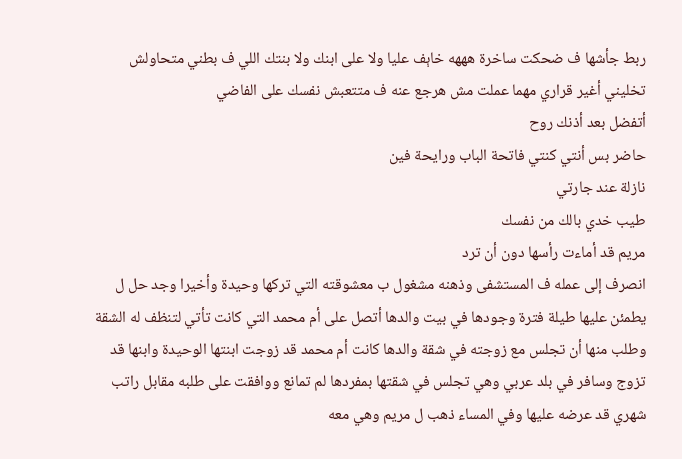ربط جأشها ف ضحكت ساخرة هههه خاېف عليا ولا على ابنك ولا بنتك اللي ف بطني متحاولش تخليني أغير قراري مهما عملت مش هرجع عنه ف متتعبش نفسك على الفاضي
أتفضل بعد أذنك روح
حاضر بس أنتي كنتي فاتحة الباب ورايحة فين
نازلة عند جارتي
طيب خدي بالك من نفسك
مريم قد أماءت رأسها دون أن ترد
انصرف إلى عمله ف المستشفى وذهنه مشغول ب معشوقته التي تركها وحيدة وأخيرا وجد حل ل يطمئن عليها طيلة فترة وجودها في بيت والدها أتصل على أم محمد التي كانت تأتي لتنظف له الشقة وطلب منها أن تجلس مع زوجته في شقة والدها كانت أم محمد قد زوجت ابنتها الوحيدة وابنها قد تزوج وسافر في بلد عربي وهي تجلس في شقتها بمفردها لم تمانع ووافقت على طلبه مقابل راتب شهري قد عرضه عليها وفي المساء ذهب ل مريم وهي معه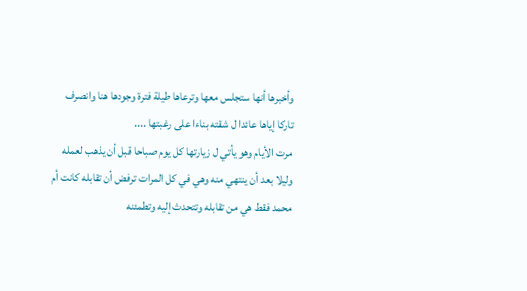وأخبرها أنها ستجلس معها وترعاها طيلة فترة وجودها هنا وانصرف تاركا إياها عائدا ل شقته بناءا على رغبتها ....
مرت الأيام وهو يأتي ل زيارتها كل يوم صباحا قبل أن يذهب لعمله وليلا بعد أن ينتهي منه وهي في كل المرات ترفض أن تقابله كانت أم محمد فقط هي من تقابله وتتحدث إليه وتطمئنه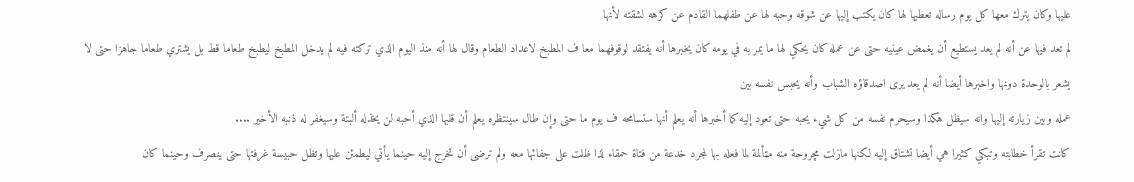عليها وكان يترك معها كل يوم رساله تعطيها لها كان يكتب إليها عن شوقه وحبه لها عن طفلهما القادم عن كرهه لشقته لأنها
لم تعد فيها عن أنه لم يعد يستطيع أن يغمض عينيه حتى عن عمله كان يحكي لها ما يمر به في يومه كان يخبرها أنه يفتقد لوقوفهما معا ف المطبخ لاعداد الطعام وقال لها أنه منذ اليوم الذي تركته فيه لم يدخل المطبخ ليطبخ طعاما قط بل يشتري طعاما جاهزا حتى لا يشعر بالوحدة دونها واخبرها أيضا أنه لم يعد يرى اصدقاؤه الشباب وأنه يحبس نفسه بين
عمله وبين زيارته إليها وانه سيظل هكذا وسيحرم نفسه من كل شيء يحبه حتى تعود إليه كما أخبرها أنه يعلم أنها ستسامحه ف يوم ما حتى وإن طال سينتظره يعلم أن قلبها الذي أحبه لن يخذله ألبتة وسيغفر له ذنبه الأخير ....
كانت تقرأ خطابته وتبكي كثيرا هي أيضا تشتاق إليه لكنها مازلت مچروحة منه مټألمة لما فعله بها لمجرد خدعة من فتاة حمقاء لذا ظلت على جفائها معه ولم ترضى أن تخرج إليه حينما يأتي ليطمئن عليها وتظل حبيسة غرفتها حتى ينصرف وحينما كان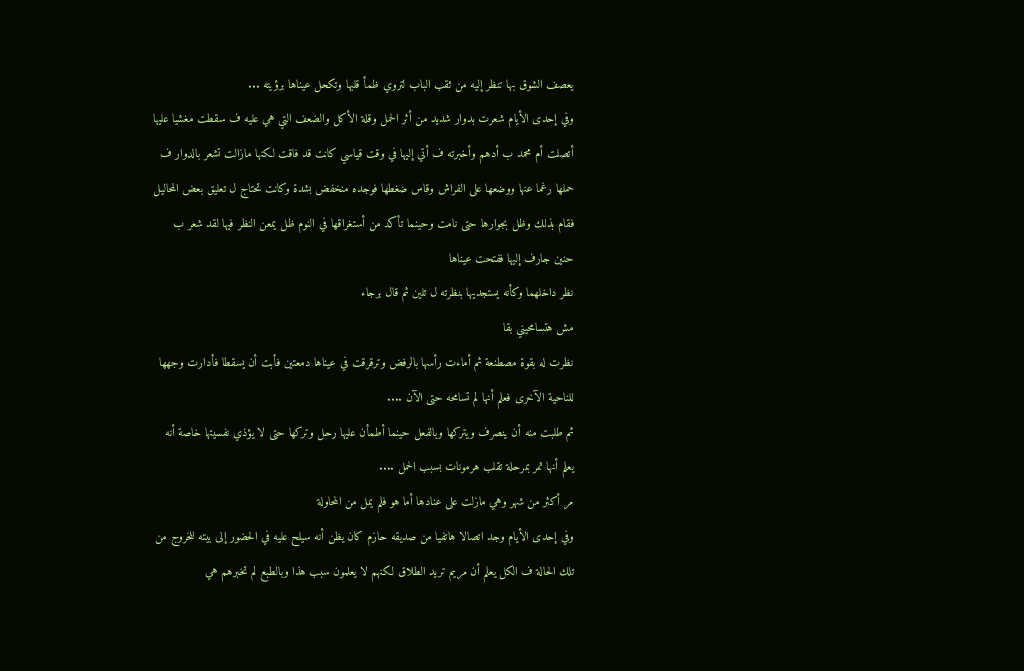يعصف الشوق بها تنظر إليه من ثقب الباب لتروي ظمأ قلبها وتكحل عيناها برؤيته ...
وفي إحدى الأيام شعرت بدوار شديد من أثر الحمل وقلة الأكل والضعف التي هي عليه ف سقطت مغشيا عليها أتصلت أم محمد ب أدهم وأخبرته ف أتي إليها في وقت قياسي كانت قد فاقت لكنها مازالت تشعر بالدوار ف حملها رغما عنها ووضعها على الفراش وقاس ضغطها فوجده منخفض بشدة وكانت تحتاج ل تعليق بعض المحاليل فقام بذلك وظل بجوارها حتى نامت وحينما تأكد من أستغراقها في النوم ظل يمعن النظر فيها لقد شعر ب حنين جارف إليها ففتحت عيناها
نظر داخلهما وكأنه يستجديها بنظرته ل تلين ثم قال برجاء
مش هتسامحيني بقا
نظرت له بقوة مصطنعة ثم أماءت رأسها بالرفض وترقرقت في عيناها دمعتين فأبت أن يسقطا فأدارت وجهها للناحية الآخرى فعلم أنها لم تسامحه حتى الآن ....
ثم طلبت منه أن ينصرف ويتركها وبالفعل حينما أطمأن عليها رحل وتركها حتى لا يؤذي نفسيتها خاصة أنه يعلم أنها تمر بمرحلة تقلب هرمونات بسبب الحمل ....
مر أكثر من شهر وهي مازلت على عنادها أما هو فلم يمل من المحاولة
وفي إحدى الأيام وجد اتصالا هاتفيا من صديقه حازم كان يظن أنه سيلح عليه في الحضور إلى بيته للخروج من تلك الحالة ف الكل يعلم أن مريم تريد الطلاق لكنهم لا يعلمون سبب هذا وبالطبع لم تخبرهم هي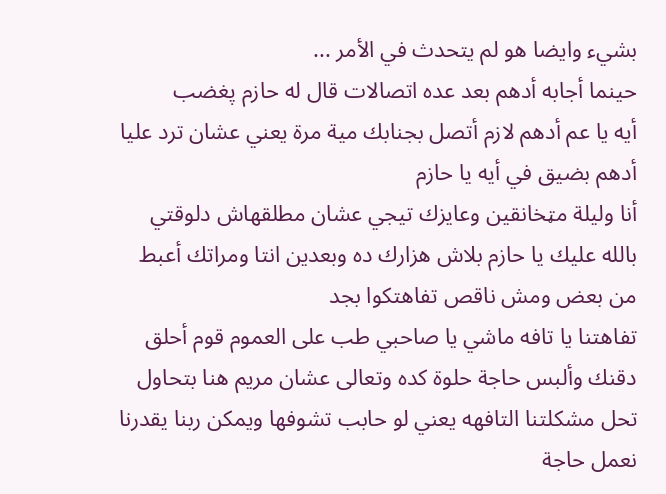بشيء وايضا هو لم يتحدث في الأمر ...
حينما أجابه أدهم بعد عده اتصالات قال له حازم پغضب
أيه يا عم أدهم لازم أتصل بجنابك مية مرة يعني عشان ترد عليا
أدهم بضيق في أيه يا حازم
أنا وليلة مټخانقين وعايزك تيجي عشان مطلقهاش دلوقتي
بالله عليك يا حازم بلاش هزارك ده وبعدين انتا ومراتك أعبط من بعض ومش ناقص تفاهتكوا بجد
تفاهتنا يا تافه ماشي يا صاحبي طب على العموم قوم أحلق دقنك وألبس حاجة حلوة كده وتعالى عشان مريم هنا بتحاول تحل مشكلتنا التافهه يعني لو حابب تشوفها ويمكن ربنا يقدرنا نعمل حاجة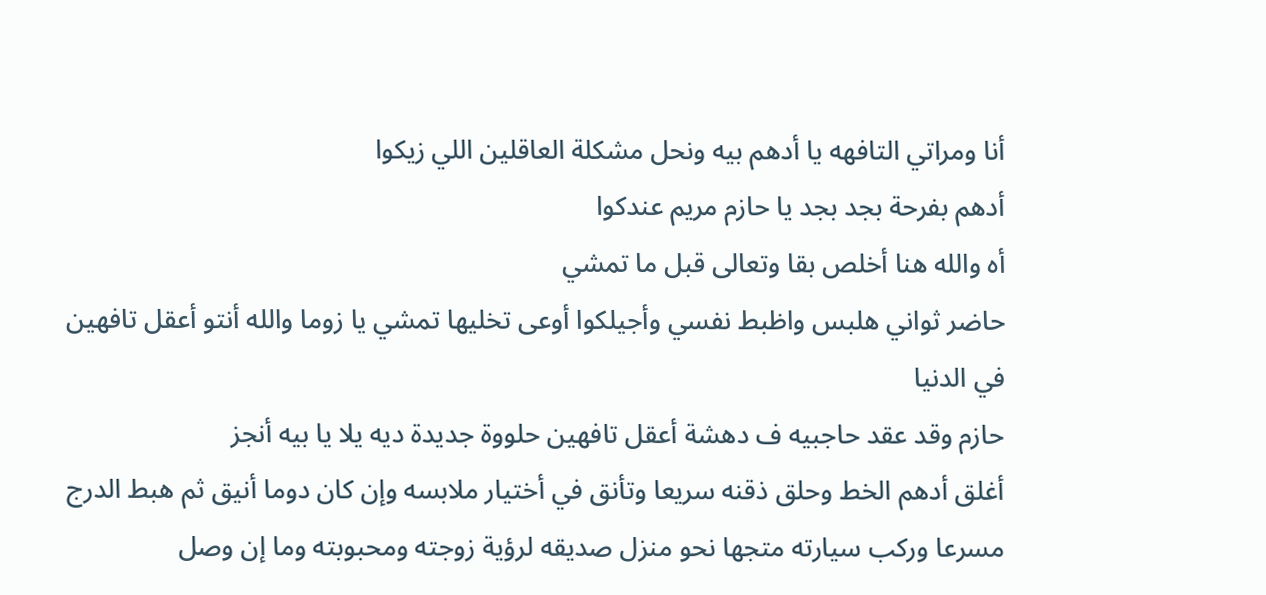أنا ومراتي التافهه يا أدهم بيه ونحل مشكلة العاقلين اللي زيكوا
أدهم بفرحة بجد بجد يا حازم مريم عندكوا
أه والله هنا أخلص بقا وتعالى قبل ما تمشي
حاضر ثواني هلبس واظبط نفسي وأجيلكوا أوعى تخليها تمشي يا زوما والله أنتو أعقل تافهين في الدنيا
حازم وقد عقد حاجبيه ف دهشة أعقل تافهين حلووة جديدة ديه يلا يا بيه أنجز
أغلق أدهم الخط وحلق ذقنه سريعا وتأنق في أختيار ملابسه وإن كان دوما أنيق ثم هبط الدرج مسرعا وركب سيارته متجها نحو منزل صديقه لرؤية زوجته ومحبوبته وما إن وصل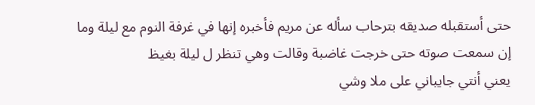حتى أستقبله صديقه بترحاب سأله عن مريم فأخبره إنها في غرفة النوم مع ليلة وما إن سمعت صوته حتى خرجت غاضبة وقالت وهي تنظر ل ليلة بغيظ
يعني أنتي جايباني على ملا وشي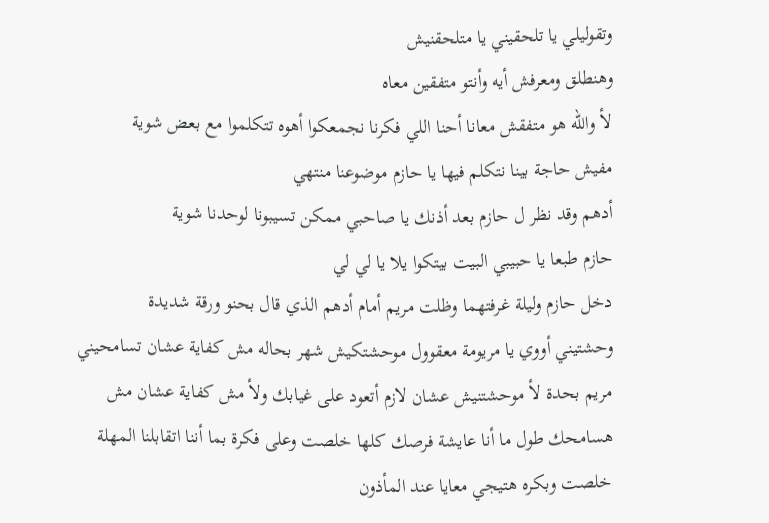وتقوليلي يا تلحقيني يا متلحقنيش
وهنطلق ومعرفش أيه وأنتو متفقين معاه
لأ والله هو متفقش معانا أحنا اللي فكرنا نجمعكوا أهوه تتكلموا مع بعض شوية
مفيش حاجة بينا نتكلم فيها يا حازم موضوعنا منتهي
أدهم وقد نظر ل حازم بعد أذنك يا صاحبي ممكن تسيبونا لوحدنا شوية
حازم طبعا يا حبيبي البيت بيتكوا يلا يا لي لي
دخل حازم وليلة غرفتهما وظلت مريم أمام أدهم الذي قال بحنو ورقة شديدة
وحشتيني أووي يا مريومة معقوول موحشتكيش شهر بحاله مش كفاية عشان تسامحيني
مريم بحدة لأ موحشتنيش عشان لازم أتعود على غيابك ولأ مش كفاية عشان مش هسامحك طول ما أنا عايشة فرصك كلها خلصت وعلى فكرة بما أننا اتقابلنا المهلة خلصت وبكره هتيجي معايا عند المأذون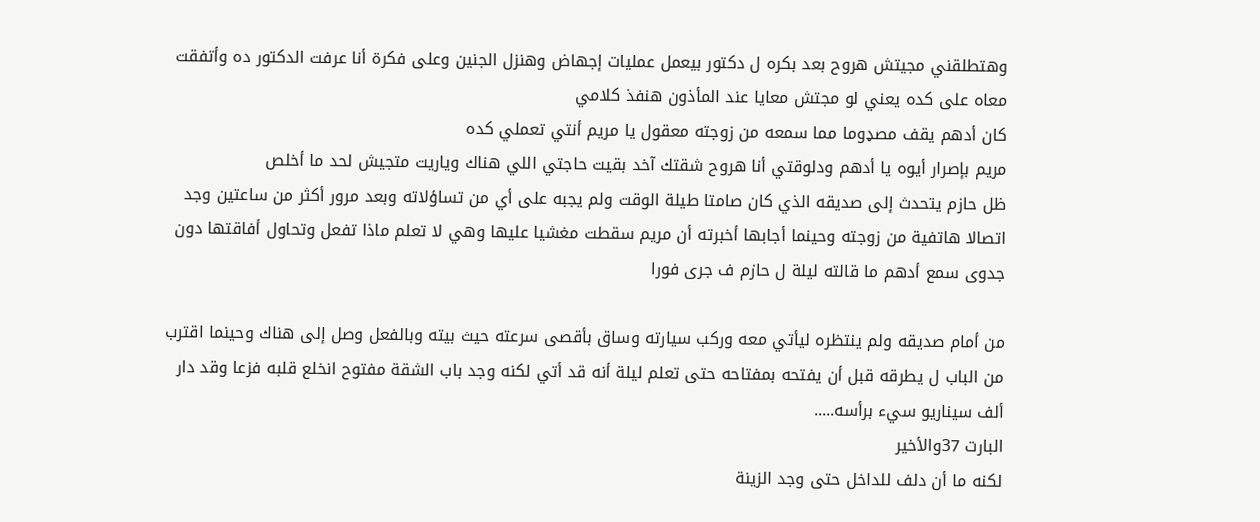وهتطلقني مجيتش هروح بعد بكره ل دكتور بيعمل عمليات إجهاض وهنزل الجنين وعلى فكرة أنا عرفت الدكتور ده وأتفقت معاه على كده يعني لو مجتش معايا عند المأذون هنفذ كلامي
كان أدهم يقف مصډوما مما سمعه من زوجته معقول يا مريم أنتي تعملي كده
مريم بإصرار أيوه يا أدهم ودلوقتي أنا هروح شقتك آخد بقيت حاجتي اللي هناك وياريت متجيش لحد ما أخلص
ظل حازم يتحدث إلى صديقه الذي كان صامتا طيلة الوقت ولم يجبه على أي من تساؤلاته وبعد مرور أكثر من ساعتين وجد اتصالا هاتفية من زوجته وحينما أجابها أخبرته أن مريم سقطت مغشيا عليها وهي لا تعلم ماذا تفعل وتحاول أفاقتها دون جدوى سمع أدهم ما قالته ليلة ل حازم ف جرى فورا

من أمام صديقه ولم ينتظره ليأتي معه وركب سيارته وساق بأقصى سرعته حيث بيته وبالفعل وصل إلى هناك وحينما اقترب من الباب ل يطرقه قبل أن يفتحه بمفتاحه حتى تعلم ليلة أنه قد أتي لكنه وجد باب الشقة مفتوح انخلع قلبه فزعا وقد دار ألف سيناريو سيء برأسه.....
البارت 37والأخير
لكنه ما أن دلف للداخل حتى وجد الزينة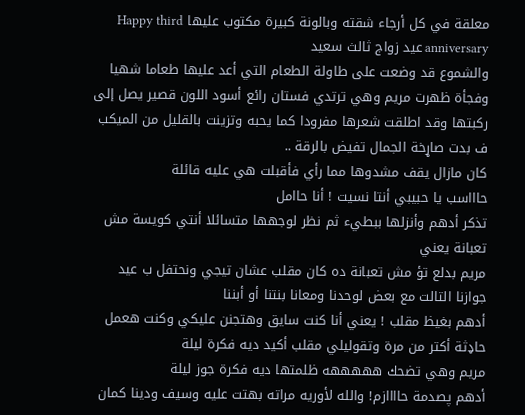معلقة في كل أرجاء شقته وبالونة كبيرة مكتوب عليها Happy third anniversary عيد زواج ثالث سعيد
والشموع قد وضعت على طاولة الطعام التي أعد عليها طعاما شهيا
وفجأة ظهرت مريم وهي ترتدي فستان رائع أسود اللون قصير يصل إلى ركبتها وقد اطلقت شعرها مفرودا كما يحبه وتزينت بالقليل من الميكب ف بدت صاړخة الجمال تفيض بالرقة ..
كان مازال يقف مشدوها مما رأي فأقبلت هي عليه قائلة
حاااسب يا حبيبي أنتا نسيت ! أنا حاامل
تذكر أدهم وأنزلها ببطيء ثم نظر لوجهها متسائلا أنتي كويسة مش تعبانة يعني
مريم بدلع تؤ مش تعبانة ده كان مقلب عشان تيجي ونحتفل ب عيد جوازنا التالت مع بعض لوحدنا ومعانا بنتنا أو أبننا
أدهم بغيظ مقلب ! يعني أنا كنت سايق وهتجنن عليكي وكنت هعمل حاډثة أكتر من مرة وتقوليلي مقلب أكيد ديه فكرة ليلة
مريم وهي تضحك هههههه ظلمتها ديه فكرة جوز ليلة
أدهم پصدمة حاااازم! والله لأوريه مراته بهتت عليه وسيف ودينا كمان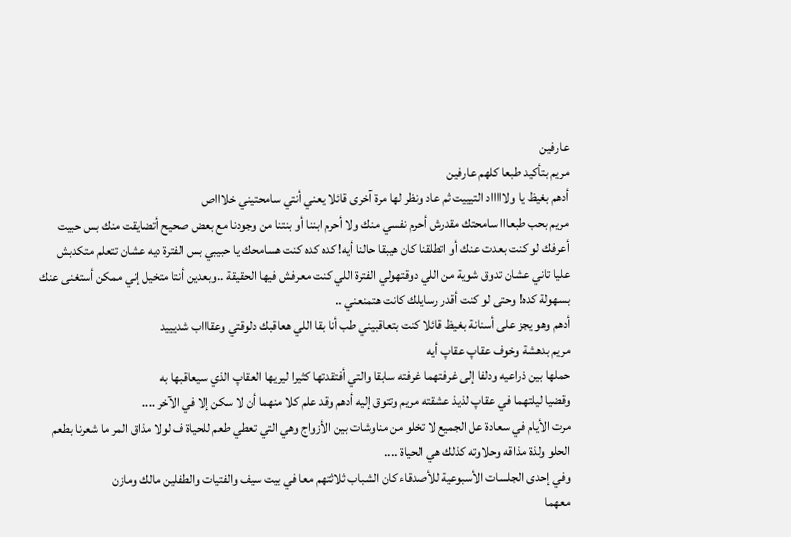عارفين
مريم بتأكيد طبعا كلهم عارفين
أدهم بغيظ يا ولاااااد التيييت ثم عاد ونظر لها مرة آخرى قائلا يعني أنتي سامحتيني خلاااص
مريم بحب طبعااا سامحتك مقدرش أحرم نفسي منك ولا أحرم ابننا أو بنتنا من وجودنا مع بعض صحيح أتضايقت منك بس حبيت أعرفك لو كنت بعدت عنك أو اتطلقنا كان هيبقا حالنا أيه! كده كده كنت هسامحك يا حبيبي بس الفترة ديه عشان تتعلم متكدبش عليا تاني عشان تدوق شوية من اللي دوقتهولي الفترة اللي كنت معرفش فيها الحقيقة ..وبعدين أنتا متخيل إني ممكن أستغنى عنك بسهولة كده! وحتى لو كنت أقدر رسايلك كانت هتمنعني ..
أدهم وهو يجز على أسنانة بغيظ قائلا كنت بتعاقبيني طب أنا بقا اللي هعاقبك دلوقتي وعقاااب شديييد
مريم بدهشة وخوف عقاپ عقاپ أيه
حملها بين ذراعيه ودلفا إلى غرفتهما غرفته سابقا والتي أفتقدتها كثيرا ليريها العقاپ الذي سيعاقبها به
وقضيا ليلتهما في عقاپ لذيذ عشقته مريم وتتوق إليه أدهم وقد علم كلا منهما أن لا سكن إلا في الآخر ....
مرت الأيام في سعادة عل الجميع لا تخلو من مناوشات بين الأزواج وهي التي تعطي طعم للحياة ف لولا مذاق المر ما شعرنا بطعم الحلو ولذة مذاقه وحلاوته كذلك هي الحياة ....
وفي إحدى الجلسات الأسبوعية للأصدقاء كان الشباب ثلاثتهم معا في بيت سيف والفتيات والطفلين مالك ومازن
معهما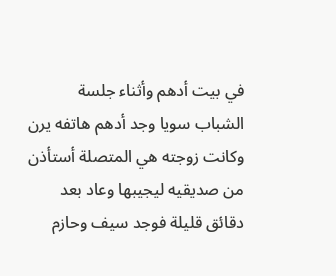في بيت أدهم وأثناء جلسة الشباب سويا وجد أدهم هاتفه يرن وكانت زوجته هي المتصلة أستأذن من صديقيه ليجيبها وعاد بعد دقائق قليلة فوجد سيف وحازم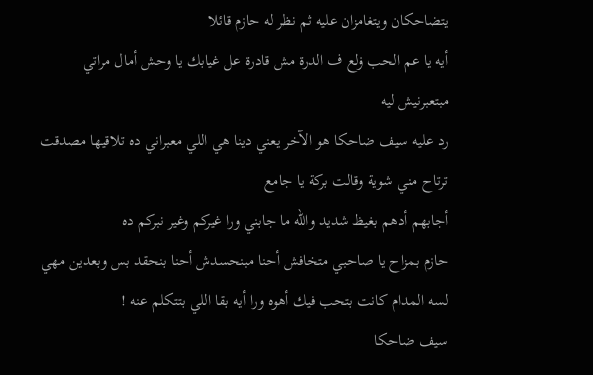يتضاحكان ويتغامزان عليه ثم نظر له حازم قائلا
أيه يا عم الحب ۏلع ف الدرة مش قادرة عل غيابك يا وحش أمال مراتي مبتعبرنيش ليه
رد عليه سيف ضاحكا هو الآخر يعني دينا هي اللي معبراني ده تلاقيها مصدقت ترتاح مني شوية وقالت بركة يا جامع
أجابهم أدهم بغيظ شديد والله ما جابني ورا غيركم وغير نبركم ده
حازم بمزاح يا صاحبي متخافش أحنا مبنحسدش أحنا بنحقد بس وبعدين مهي لسه المدام كانت بتحب فيك أهوه ورا أيه بقا اللي بتتكلم عنه !
سيف ضاحكا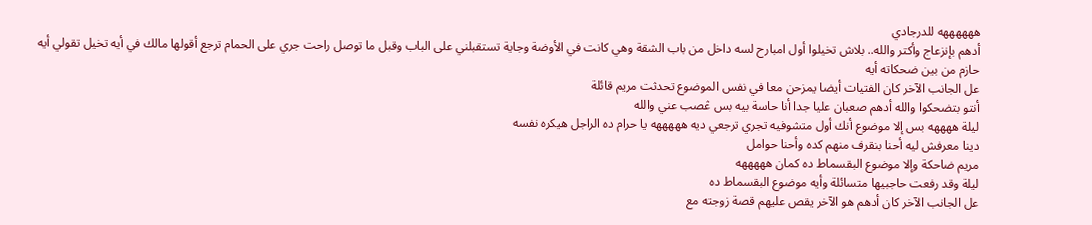ههههههه للدرجادي
أدهم بإنزعاج وأكتر والله.. بلاش تخيلوا أول امبارح لسه داخل من باب الشقة وهي كانت في الأوضة وجاية تستقبلني على الباب وقبل ما توصل راحت جري على الحمام ترجع أقولها مالك في أيه تخيل تقولي أيه
حازم من بين ضحكاته أيه
عل الجانب الآخر كان الفتيات أيضا يمزحن معا في نفس الموضوع تحدثت مريم قائلة
أنتو بتضحكوا والله أدهم صعبان عليا جدا أنا حاسة بيه بس ڠصب عني والله
ليلة ههههه بس إلا موضوع أنك أول متشوفيه تجري ترجعي ديه هههههه يا حرام ده الراجل هيكره نفسه
دينا معرفش ليه أحنا بنقرف منهم كده وأحنا حوامل
مريم ضاحكة وإلا موضوع البقسماط ده كمان هههههه
ليلة وقد رفعت حاجبيها متسائلة وأيه موضوع البقسماط ده
عل الجانب الآخر كان أدهم هو الآخر يقص عليهم قصة زوجته مع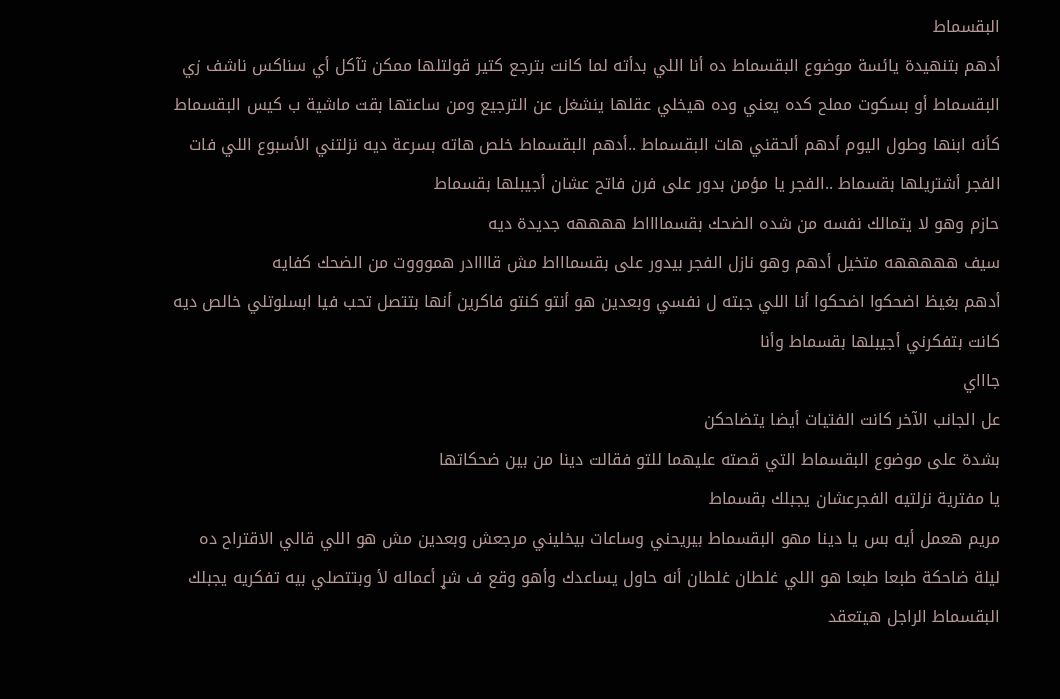البقسماط
أدهم بتنهيدة يائسة موضوع البقسماط ده أنا اللي بدأته لما كانت بترجع كتير قولتلها ممكن تآكل أي سناكس ناشف زي البقسماط أو بسكوت مملح كده يعني وده هيخلي عقلها ينشغل عن الترجيع ومن ساعتها بقت ماشية ب كيس البقسماط كأنه ابنها وطول اليوم أدهم ألحقني هات البقسماط ..أدهم البقسماط خلص هاته بسرعة ديه نزلتني الأسبوع اللي فات
الفجر أشتريلها بقسماط ..الفجر يا مؤمن بدور على فرن فاتح عشان أجيبلها بقسماط
حازم وهو لا يتمالك نفسه من شده الضحك بقسمااااط ههههه جديدة ديه
سيف هههههه متخيل أدهم وهو نازل الفجر بيدور على بقسماااط مش قاااادر هموووت من الضحك كفايه
أدهم بغيظ اضحكوا اضحكوا أنا اللي جبته ل نفسي وبعدين هو أنتو كنتو فاكرين أنها بتتصل تحب فيا ابسلوتلي خالص ديه كانت بتفكرني أجيبلها بقسماط وأنا
جاااي
عل الجانب الآخر كانت الفتيات أيضا يتضاحكن
بشدة على موضوع البقسماط التي قصته عليهما للتو فقالت دينا من بين ضحكاتها
يا مفترية نزلتيه الفجرعشان يجبلك بقسماط
مريم هعمل أيه بس يا دينا مهو البقسماط بيريحني وساعات بيخليني مرجعش وبعدين مش هو اللي قالي الاقتراح ده
ليلة ضاحكة طبعا طبعا هو اللي غلطان غلطان أنه حاول يساعدك وأهو وقع ف شړ أعماله لأ وبتتصلي بيه تفكريه يجبلك البقسماط الراجل هيتعقد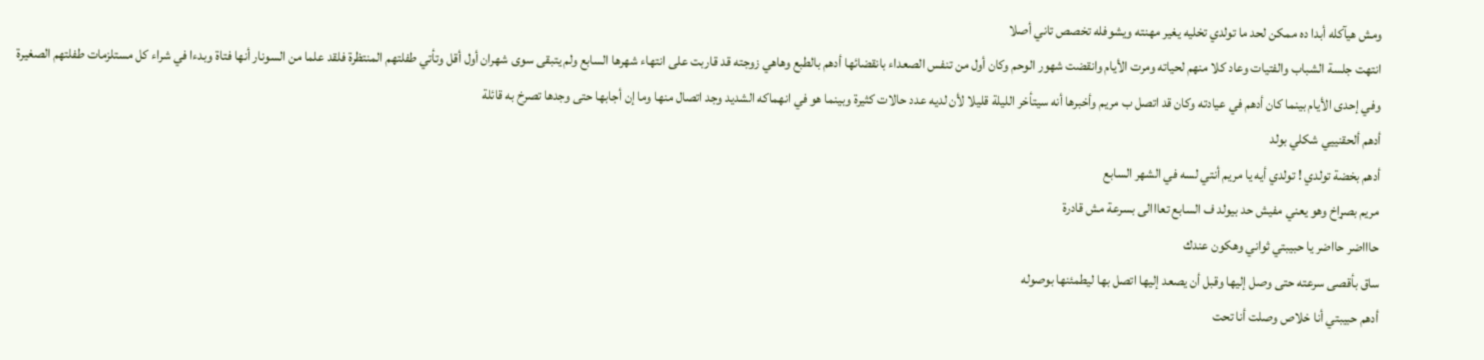ومش هيآكله أبدا ده ممكن لحد ما تولدي تخليه يغير مهنته ويشوفله تخصص تاني أصلا
انتهت جلسة الشباب والفتيات وعاد كلا منهم لحياته ومرت الأيام وانقضت شهور الوحم وكان أول من تنفس الصعداء بانقضائها أدهم بالطبع وهاهي زوجته قد قاربت على انتهاء شهرها السابع ولم يتبقى سوى شهران أول أقل وتأتي طفلتهم المنتظرة فلقد علما من السونار أنها فتاة وبدءا في شراء كل مستلزمات طفلتهم الصغيرة
وفي إحدى الأيام بينما كان أدهم في عيادته وكان قد اتصل ب مريم وأخبرها أنه سيتأخر الليلة قليلا لأن لديه عدد حالات كثيرة وبينما هو في انهماكه الشديد وجد اتصال منها وما إن أجابها حتى وجدها تصرخ به قائلة
أدهم ألحقنييي شكلي بولد
أدهم بخضة تولدي ! تولدي أيه يا مريم أنتي لسه في الشهر السابع
مريم بصړاخ وهو يعني مفيش حد بيولد ف السابع تعااالى بسرعة مش قادرة
حاااضر حااضر يا حبيبتي ثواني وهكون عندك
ساق بأقصى سرعته حتى وصل إليها وقبل أن يصعد إليها اتصل بها ليطمئنها بوصوله
أدهم حبيبتي أنا خلاص وصلت أنا تحت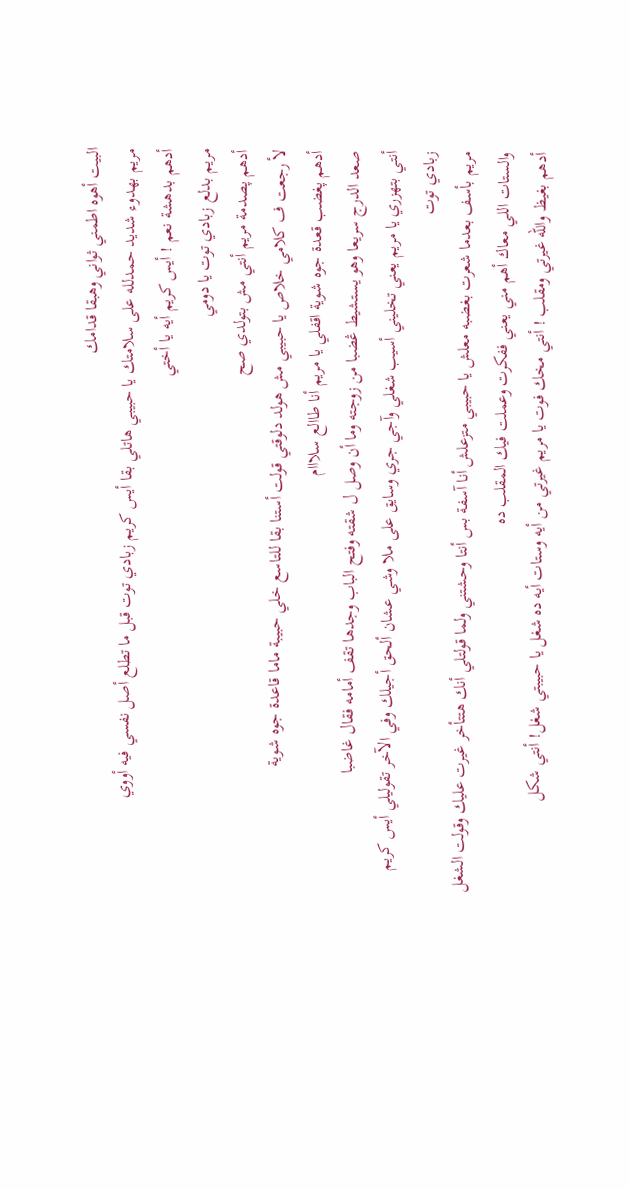البيت أهوه اطمني ثواني وهبقا قدامك
مريم بهدوء شديد حمدلله على سلامتك يا حبيبي هاتلي بقا أيس كريم زبادي توت قبل ما تطلع أصل نفسي فيه أووي
أدهم بدهشة نعم ! أيس كريم أيه يا أختي
مريم بدلع زبادي توت يا دومي
أدهم پصدمة مريم أنتي مش بتولدي صح
لأ رجعت ف كلامي خلاص يا حبيبي مش هولد دلوقتي قولت أستنا بقا للتاسع خلي حبيبة ماما قاعدة جوه شوية
أدهم پغضب قعدة جوه شوية اقفلي يا مريم أنا طاالع سلااام
صعد الدرج سريعا وهو يستشيط ڠضبا من زوجته وما أن وصل ل شقته وفتح الباب وجدها تقف أمامه فقال غاضبا
أنتي بتهزري يا مريم يعني تخليني أسيب شغلي وآجي جري وسايق على ملا وشي عشان ألحق أجيلك وفي الآخر تقوليلي أيس كريم زبادي توت
مريم بأسف بعدما شعرت بغضبه معلش يا حبيبي متزعلش أنا آسفة بس أنتا وحشتني ولما قولتلي أنك هتتأخر غيرت عليك وقولت الشغل والستات اللي معاك أهم مني يعني ففكرت وعملت فيك المقلب ده
أدهم بغيظ والله غيرتي ومقلب ! أنتي مخك فوت يا مريم غيرتي من أيه وستات أيه ده شغل يا حبيبتي شغل! أنتي شكل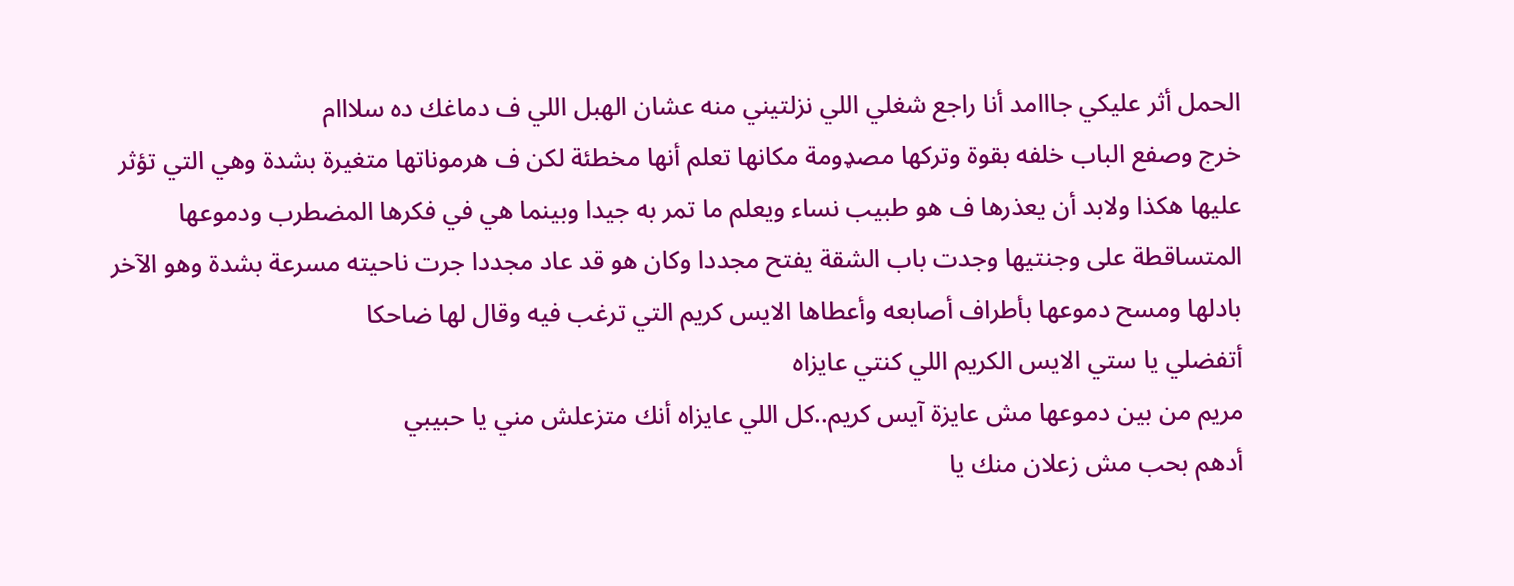الحمل أثر عليكي جااامد أنا راجع شغلي اللي نزلتيني منه عشان الهبل اللي ف دماغك ده سلااام
خرج وصفع الباب خلفه بقوة وتركها مصډومة مكانها تعلم أنها مخطئة لكن ف هرموناتها متغيرة بشدة وهي التي تؤثر عليها هكذا ولابد أن يعذرها ف هو طبيب نساء ويعلم ما تمر به جيدا وبينما هي في فكرها المضطرب ودموعها المتساقطة على وجنتيها وجدت باب الشقة يفتح مجددا وكان هو قد عاد مجددا جرت ناحيته مسرعة بشدة وهو الآخر بادلها ومسح دموعها بأطراف أصابعه وأعطاها الايس كريم التي ترغب فيه وقال لها ضاحكا
أتفضلي يا ستي الايس الكريم اللي كنتي عايزاه
مريم من بين دموعها مش عايزة آيس كريم..كل اللي عايزاه أنك متزعلش مني يا حبيبي
أدهم بحب مش زعلان منك يا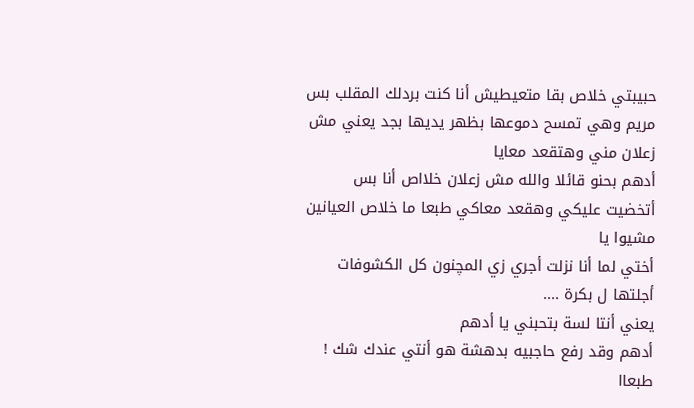حبيبتي خلاص بقا متعيطيش أنا كنت بردلك المقلب بس
مريم وهي تمسح دموعها بظهر يديها بجد يعني مش زعلان مني وهتقعد معايا
أدهم بحنو قائلا والله مش زعلان خلااص أنا بس أتخضيت عليكي وهقعد معاكي طبعا ما خلاص العيانين مشيوا يا
أختي لما أنا نزلت أجري زي المچنون كل الكشوفات أجلتها ل بكرة ....
يعني أنتا لسة بتحبني يا أدهم
أدهم وقد رفع حاجبيه بدهشة هو أنتي عندك شك ! طبعاا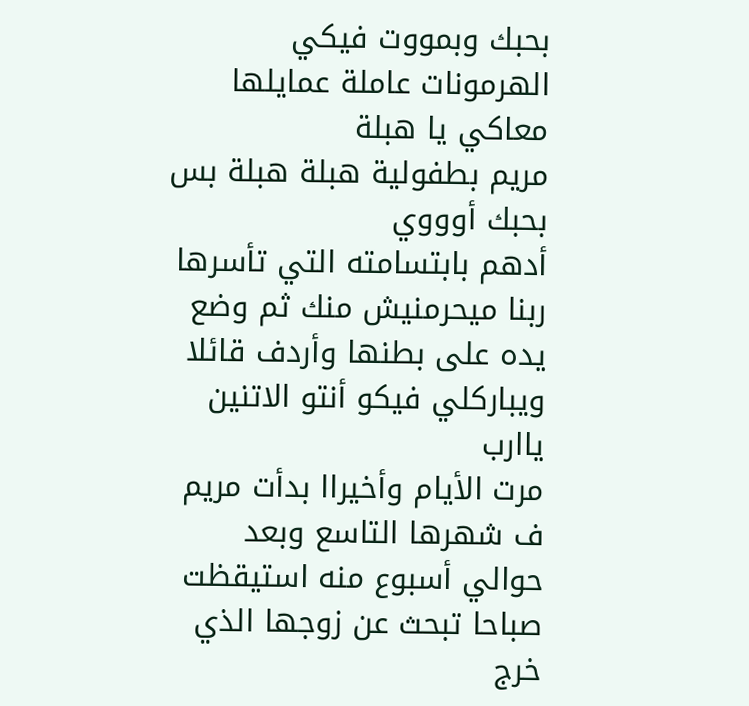بحبك وبمووت فيكي الهرمونات عاملة عمايلها معاكي يا هبلة
مريم بطفولية هبلة هبلة بس بحبك أوووي
أدهم بابتسامته التي تأسرها ربنا ميحرمنيش منك ثم وضع يده على بطنها وأردف قائلا ويباركلي فيكو أنتو الاتنين ياارب
مرت الأيام وأخيراا بدأت مريم ف شهرها التاسع وبعد حوالي أسبوع منه استيقظت صباحا تبحث عن زوجها الذي خرج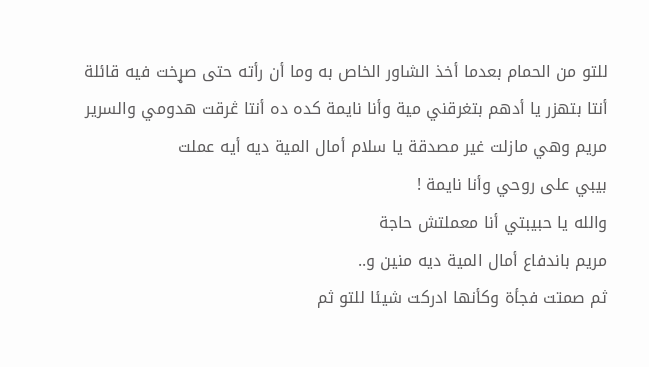للتو من الحمام بعدما أخذ الشاور الخاص به وما أن رأته حتى صړخت فيه قائلة
أنتا بتهزر يا أدهم بتغرقني مية وأنا نايمة كده ده أنتا ڠرقت هدومي والسرير
مريم وهي مازلت غير مصدقة يا سلام أمال المية ديه أيه عملت
بيبي على روحي وأنا نايمة !
والله يا حبيبتي أنا معملتش حاجة
مريم باندفاع أمال المية ديه منين و..
ثم صمتت فجأة وكأنها ادركت شيئا للتو ثم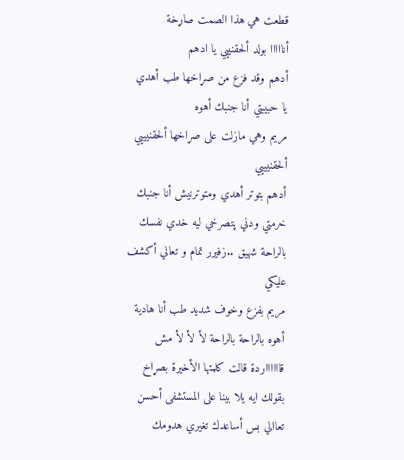قطعت هي هذا الصمت صاړخة
أنااااا بولد ألحقنييي يا ادهم
أدهم وقد فزع من صړاخها طب أهدي يا حبيبتي أنا جنبك أهوه
مريم وهي مازلت على صړاخها ألحقنيييي ألحقنيييي
أدهم بتوتر أهدي ومتوترنيش أنا جنبك خرمتي ودني پتصرخي ليه خدي نفسك بالراحة شهيق ..زفيرر تمام و تعالي أكشف عليكي
مريم بفزع وخوف شديد طب أنا هادية أهوه بالراحة بالراحة لأ لأ لأ مش قااااااردة قالت كلمتها الأخيرة بصړاخ
بقولك ايه يلا بينا على المستشفى أحسن تعاالي بس أساعدك تغيري هدومك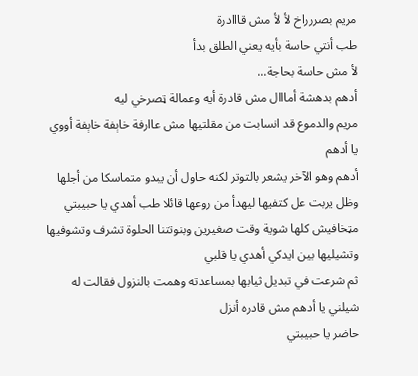مريم بصررراخ لأ لأ مش قااادرة
طب أنتي حاسة بأيه يعني الطلق بدأ
لأ مش حاسة بحاجة...
أدهم بدهشة أمااال مش قادرة أيه وعمالة ټصرخي ليه
مريم والدموع قد انسابت من مقلتيها مش عاارفة خاېفة خاېفة أووي يا أدهم
أدهم وهو الآخر يشعر بالتوتر لكنه حاول أن يبدو متماسكا من أجلها وظل يربت عل كتفيها ليهدأ من روعها قائلا طب أهدي يا حبيبتي مټخافيش كلها شوية وقت صغيرين وبنوتتنا الحلوة تشرف وتشوفيها وتشيليها بين ايدكي أهدي يا قلبي
ثم شرعت في تبديل ثيابها بمساعدته وهمت بالنزول فقالت له
شيلني يا أدهم مش قادره أنزل
حاضر يا حبيبتي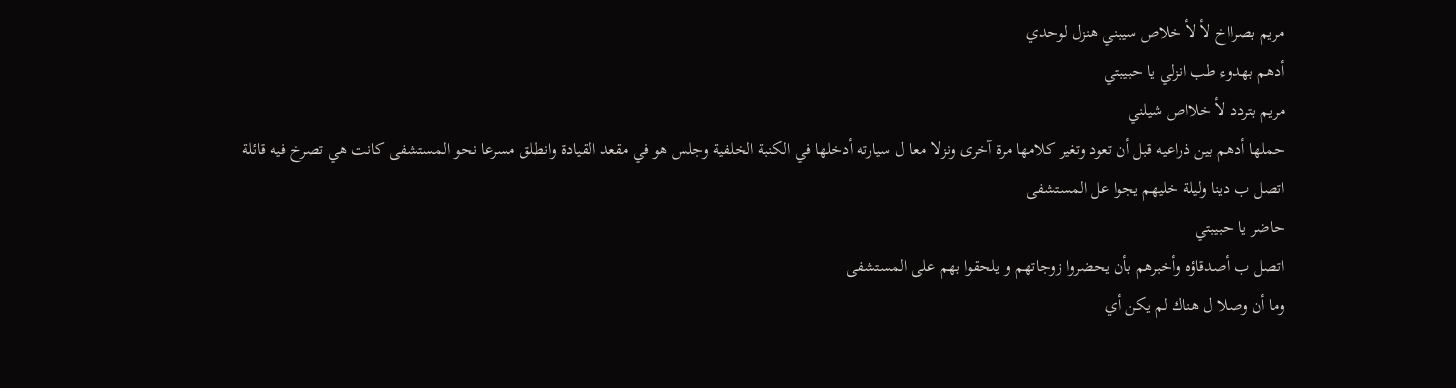مريم بصرااخ لأ لأ خلاص سيبني هنزل لوحدي
أدهم بهدوء طب انزلي يا حبيبتي
مريم بتردد لأ خلااص شيلني
حملها أدهم بين ذراعيه قبل أن تعود وتغير كلامها مرة آخرى ونزلا معا ل سيارته أدخلها في الكنبة الخلفية وجلس هو في مقعد القيادة وانطلق مسرعا نحو المستشفى كانت هي تصرخ فيه قائلة
اتصل ب دينا وليلة خليهم يجوا عل المستشفى
حاضر يا حبيبتي
اتصل ب أصدقاؤه وأخبرهم بأن يحضروا زوجاتهم و يلحقوا بهم على المستشفى
وما أن وصلا ل هناك لم يكن أي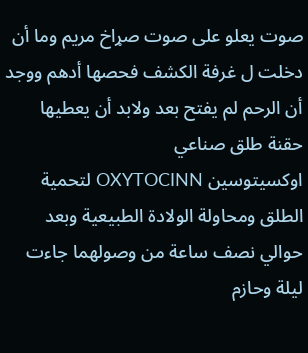صوت يعلو على صوت صړاخ مريم وما أن دخلت ل غرفة الكشف فحصها أدهم ووجد أن الرحم لم يفتح بعد ولابد أن يعطيها حقنة طلق صناعي
اوكسيتوسين OXYTOCINN لتحمية الطلق ومحاولة الولادة الطبيعية وبعد حوالي نصف ساعة من وصولهما جاءت ليلة وحازم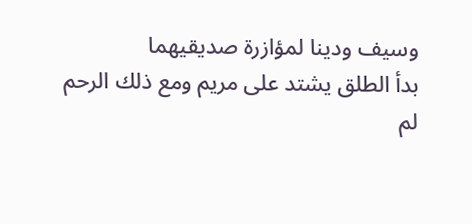وسيف ودينا لمؤازرة صديقيهما
بدأ الطلق يشتد على مريم ومع ذلك الرحم لم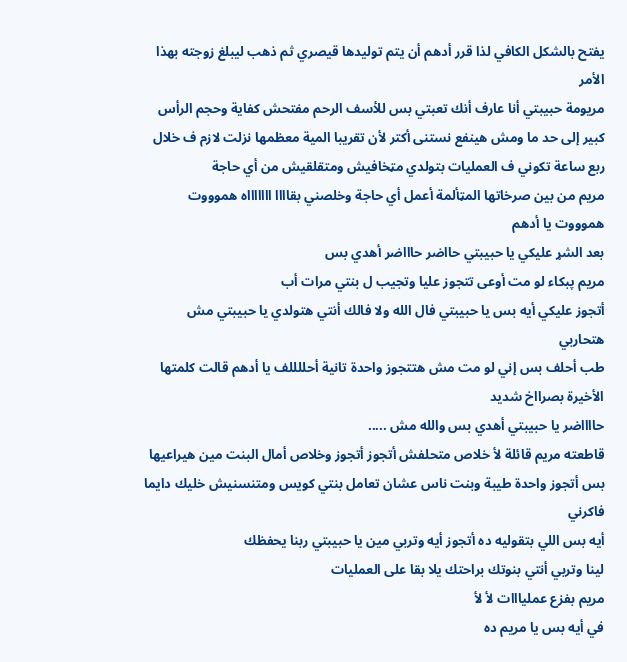يفتح بالشكل الكافي لذا قرر أدهم أن يتم توليدها قيصري ثم ذهب ليبلغ زوجته بهذا الأمر
مريومة حبيبتي أنا عارف أنك تعبتي بس للأسف الرحم مفتحش كفاية وحجم الرأس كبير إلى حد ما ومش هينفع نستنى أكتر لأن تقريبا المية معظمها نزلت لازم ف خلال ربع ساعة تكوني ف العمليات بتولدي مټخافيش ومتقلقيش من أي حاجة
مريم من بين صرخاتها المټألمة أعمل أي حاجة وخلصني بقاااا اااااااه هموووت هموووت يا أدهم
بعد الشړ عليكي يا حبيبتي حااضر حاااضر أهدي بس
مريم پبكاء لو مت أوعى تتجوز عليا وتجيب ل بنتي مرات أب
أتجوز عليكي أيه بس يا حبيبتي فال الله ولا فالك أنتي هتولدي يا حبيبتي مش هتحاربي
طب أحلف بس إني لو مت مش هتتجوز واحدة تانية أحللللف يا أدهم قالت كلمتها الأخيرة بصرااخ شديد
حااااضر يا حبيبتي أهدي بس والله مش .....
قاطعته مريم قائلة لأ خلاص متحلفش أتجوز أتجوز وخلاص أمال البنت مين هيراعيها بس أتجوز واحدة طيبة وبنت ناس عشان تعامل بنتي كويس ومتنسنيش خليك دايما فاكرني
أيه بس اللي بتقوليه ده أتجوز أيه وتربي مين يا حبيبتي ربنا يحفظك
لينا وتربي أنتي بنوتك براحتك يلا بقا على العمليات
مريم بفزع عمليااات لأ لأ
في أيه بس يا مريم ده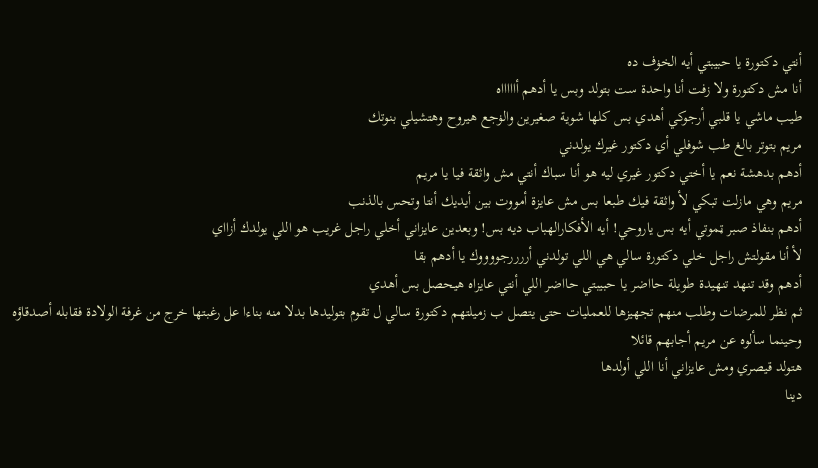أنتي دكتورة يا حبيبتي أيه الخۏف ده
أنا مش دكتورة ولا زفت أنا واحدة ست بتولد وبس يا أدهم أاااااه
طيب ماشي يا قلبي أرجوكي أهدي بس كلها شوية صغيرين والۏجع هيروح وهتشيلي بنوتك
مريم بتوتر بالغ طب شوفلي أي دكتور غيرك يولدني
أدهم بدهشة نعم يا أختي دكتور غيري ليه هو أنا سباك أنتي مش واثقة فيا يا مريم
مريم وهي مازلت تبكي لأ واثقة فيك طبعا بس مش عايزة أمووت بين أيديك أنتا وتحس بالذنب
أدهم بنفاذ صبر ټموتي أيه بس ياروحي! أيه الأفكارالهباب ديه بس! وبعدين عايزاني أخلي راجل غريب هو اللي يولدك أزااي
لأ أنا مقولتش راجل خلي دكتورة سالي هي اللي تولدني أررررجووووك يا أدهم بقا
أدهم وقد تنهد تنهيدة طويلة حااضر يا حبيبتي حااضر اللي أنتي عايزاه هيحصل بس أهدي
ثم نظر للمرضات وطلب منهم تجهيزها للعمليات حتى يتصل ب زميلتهم دكتورة سالي ل تقوم بتوليدها بدلا منه بناءا عل رغبتها خرج من غرفة الولادة فقابله أصدقاؤه وحينما سألوه عن مريم أجابهم قائلا
هتولد قيصري ومش عايزاني أنا اللي أولدها
دينا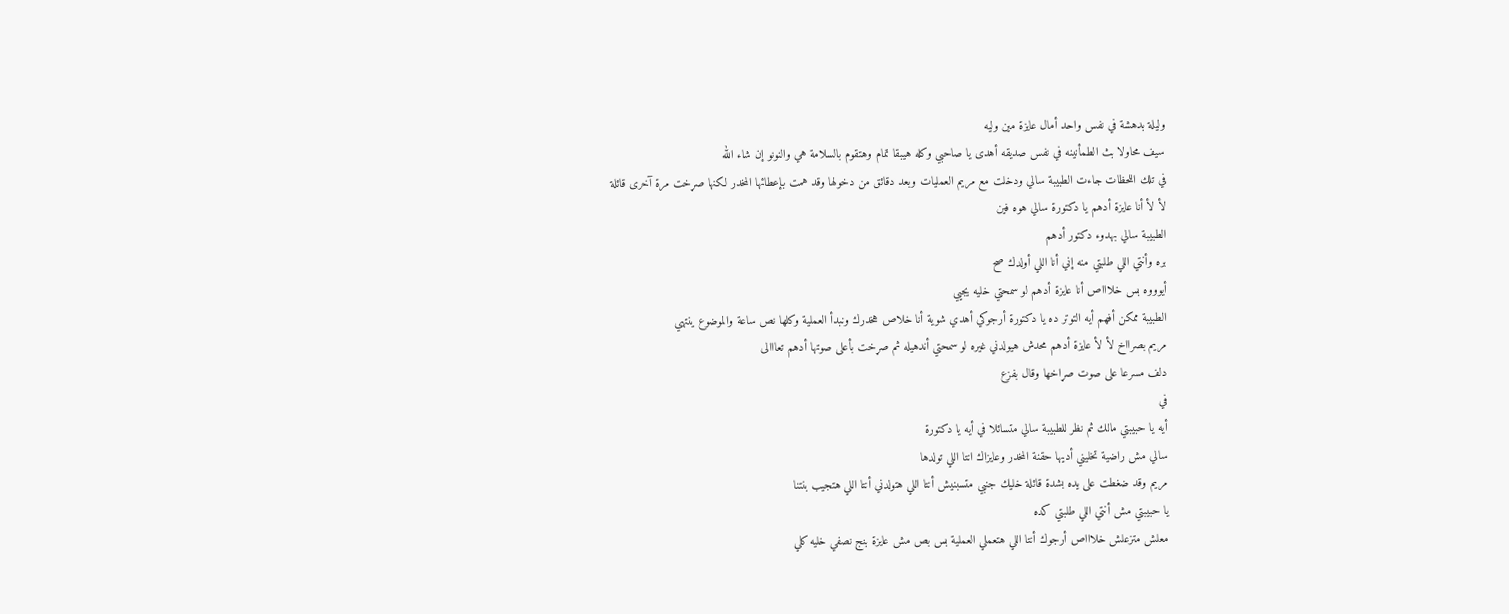وليلة بدهشة في نفس واحد أمال عايزة مين وليه
سيف محاولا بث الطمأنينه في نفس صديقه أهدى يا صاحبي وكله هيبقا تمام وهتقوم بالسلامة هي والنونو إن شاء الله
في تلك اللحظات جاءت الطبيبة سالي ودخلت مع مريم العمليات وبعد دقائق من دخولها وقد همت بإعطائها المخدر لكنها صړخت مرة آخرى قائلة
لأ لأ أنا عايزة أدهم يا دكتورة سالي هوه فين
الطبيبة سالي بهدوء دكتور أدهم
بره وأنتي اللي طلبتي منه إني أنا اللي أولدك صح
أيوووه بس خلاااص أنا عايزة أدهم لو سمحتي خليه يجيي
الطبيبة ممكن أفهم أيه التوتر ده يا دكتورة أرجوكي أهدي شوية أنا خلاص هخدرك ونبدأ العملية وكلها نص ساعة والموضوع ينتهي
مريم بصرااخ لأ لأ عايزة أدهم محدش هيولدني غيره لو سمحتي أندهيله ثم صړخت بأعلى صوتها أدهم تعااالى
دلف مسرعا على صوت صړاخها وقال بفزع
في
أيه يا حبيبتي مالك ثم نظر للطبيبة سالي متسائلا في أيه يا دكتورة
سالي مش راضية تخليني أديها حقنة المخدر وعايزاك انتا اللي تولدها
مريم وقد ضغطت على يده بشدة قائلة خليك جنبي متسبنيش أنتا اللي هتولدني أنتا اللي هتجيب بنتنا
يا حبيبتي مش أنتي اللي طلبتي كده
معلش متزعلش خلاااص أرجوك أنتا اللي هتعملي العملية بس بص مش عايزة بنج نصفي خليه كلي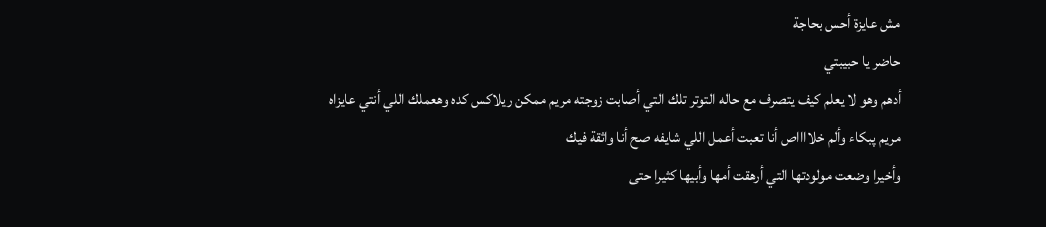مش عايزة أحس بحاجة
حاضر يا حبيبتي
أدهم وهو لا يعلم كيف يتصرف مع حاله التوتر تلك التي أصابت زوجته مريم ممكن ريلاكس كده وهعملك اللي أنتي عايزاه
مريم پبكاء وألم خلااااص أنا تعبت أعمل اللي شايفه صح أنا واثقة فيك
وأخيرا وضعت مولودتها التي أرهقت أمها وأبيها كثيرا حتى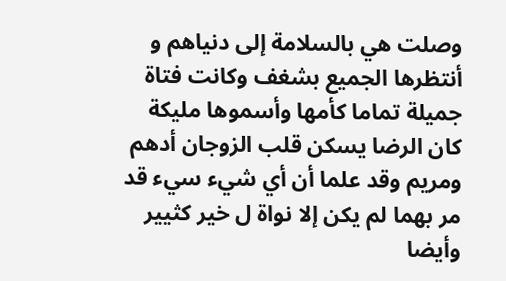وصلت هي بالسلامة إلى دنياهم و أنتظرها الجميع بشغف وكانت فتاة جميلة تماما كأمها وأسموها مليكة
كان الرضا يسكن قلب الزوجان أدهم ومريم وقد علما أن أي شيء سيء قد
مر بهما لم يكن إلا نواة ل خير كثيير وأيضا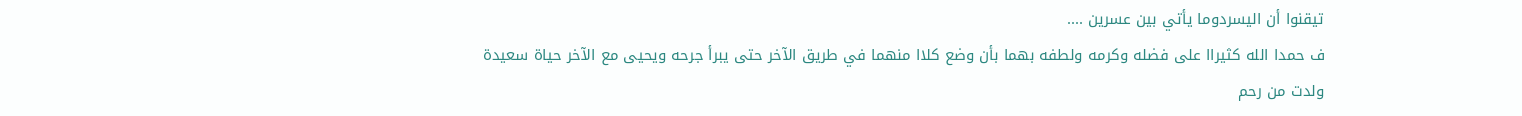تيقنوا أن اليسردوما يأتي بين عسرين ....
ف حمدا الله كثيراا على فضله وكرمه ولطفه بهما بأن وضع كلاا منهما في طريق الآخر حتى يبرأ جرحه ويحيى مع الآخر حياة سعيدة ولدت من رحم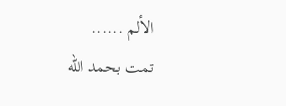الألم ......
تمت بحمد الله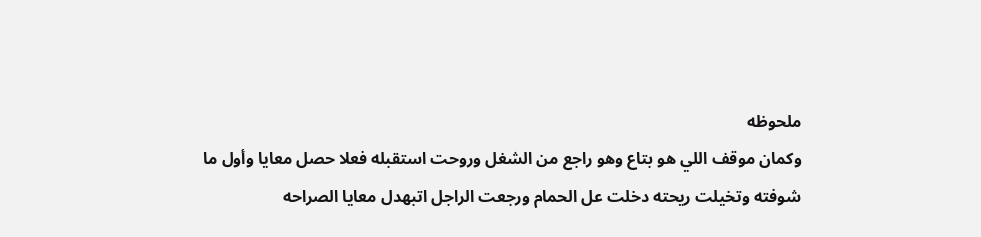ملحوظه
وكمان موقف اللي هو بتاع وهو راجع من الشغل وروحت استقبله فعلا حصل معايا وأول ما شوفته وتخيلت ريحته دخلت عل الحمام ورجعت الراجل اتبهدل معايا الصراحه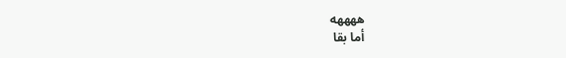ههههه
أما بقا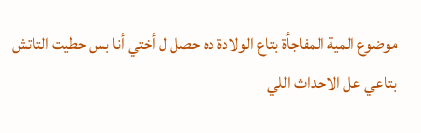موضوع المية المفاجأة بتاع الولادة ده حصل ل أختي أنا بس حطيت التاتش بتاعي عل الاحداث اللي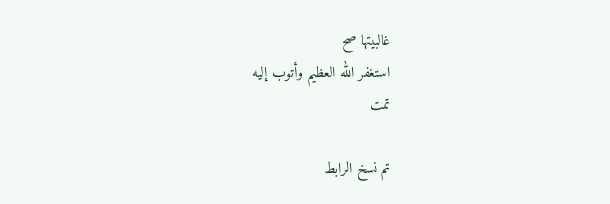غالبيتها صح
استغفر الله العظيم وأتوب إليه
تمت

تم نسخ الرابط